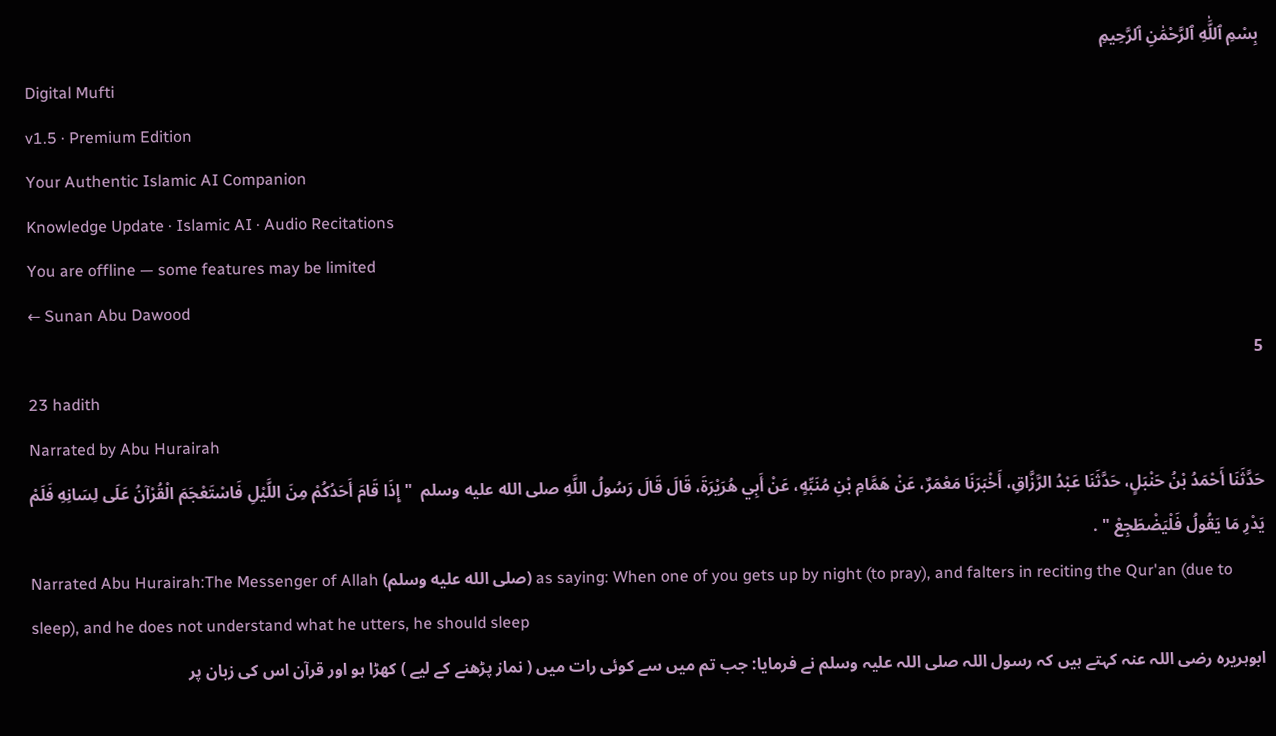بِسْمِ ٱللَّٰهِ ٱلرَّحْمَٰنِ ٱلرَّحِيمِ
Digital Mufti
v1.5 · Premium Edition
Your Authentic Islamic AI Companion
Knowledge Update · Islamic AI · Audio Recitations
You are offline — some features may be limited
← Sunan Abu Dawood
5
23 hadith
Narrated by Abu Hurairah
حَدَّثَنَا أَحْمَدُ بْنُ حَنْبَلٍ، حَدَّثَنَا عَبْدُ الرَّزَّاقِ، أَخْبَرَنَا مَعْمَرٌ، عَنْ هَمَّامِ بْنِ مُنَبِّهٍ، عَنْ أَبِي هُرَيْرَةَ، قَالَ قَالَ رَسُولُ اللَّهِ صلى الله عليه وسلم  " إِذَا قَامَ أَحَدُكُمْ مِنَ اللَّيْلِ فَاسْتَعْجَمَ الْقُرْآنُ عَلَى لِسَانِهِ فَلَمْ يَدْرِ مَا يَقُولُ فَلْيَضْطَجِعْ " .
Narrated Abu Hurairah:The Messenger of Allah (صلى الله عليه وسلم) as saying: When one of you gets up by night (to pray), and falters in reciting the Qur'an (due to sleep), and he does not understand what he utters, he should sleep
ابوہریرہ رضی اللہ عنہ کہتے ہیں کہ رسول اللہ صلی اللہ علیہ وسلم نے فرمایا: جب تم میں سے کوئی رات میں ( نماز پڑھنے کے لیے ) کھڑا ہو اور قرآن اس کی زبان پر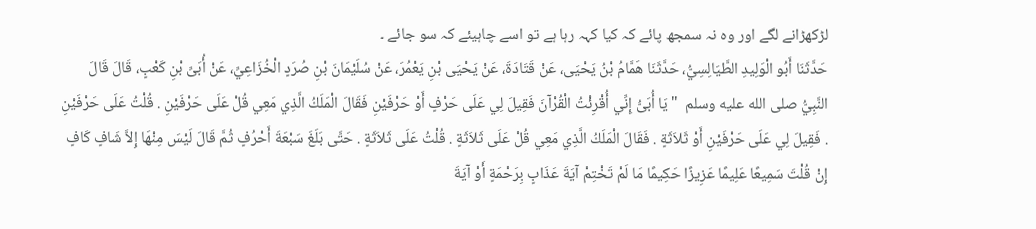لڑکھڑانے لگے اور وہ نہ سمجھ پائے کہ کیا کہہ رہا ہے تو اسے چاہیئے کہ سو جائے ۔
حَدَّثَنَا أَبُو الْوَلِيدِ الطَّيَالِسِيُّ، حَدَّثَنَا هَمَّامُ بْنُ يَحْيَى، عَنْ قَتَادَةَ، عَنْ يَحْيَى بْنِ يَعْمُرَ، عَنْ سُلَيْمَانَ بْنِ صُرَدٍ الْخُزَاعِيِّ، عَنْ أُبَىِّ بْنِ كَعْبٍ، قَالَ قَالَ النَّبِيُّ صلى الله عليه وسلم  " يَا أُبَىُّ إِنِّي أُقْرِئْتُ الْقُرْآنَ فَقِيلَ لِي عَلَى حَرْفٍ أَوْ حَرْفَيْنِ فَقَالَ الْمَلَكُ الَّذِي مَعِي قُلْ عَلَى حَرْفَيْنِ . قُلْتُ عَلَى حَرْفَيْنِ . فَقِيلَ لِي عَلَى حَرْفَيْنِ أَوْ ثَلاَثَةٍ . فَقَالَ الْمَلَكُ الَّذِي مَعِي قُلْ عَلَى ثَلاَثَةٍ . قُلْتُ عَلَى ثَلاَثَةٍ . حَتَّى بَلَغَ سَبْعَةَ أَحْرُفٍ ثُمَّ قَالَ لَيْسَ مِنْهَا إِلاَّ شَافٍ كَافٍ إِنْ قُلْتَ سَمِيعًا عَلِيمًا عَزِيزًا حَكِيمًا مَا لَمْ تَخْتِمْ آيَةَ عَذَابٍ بِرَحْمَةٍ أَوْ آيَةَ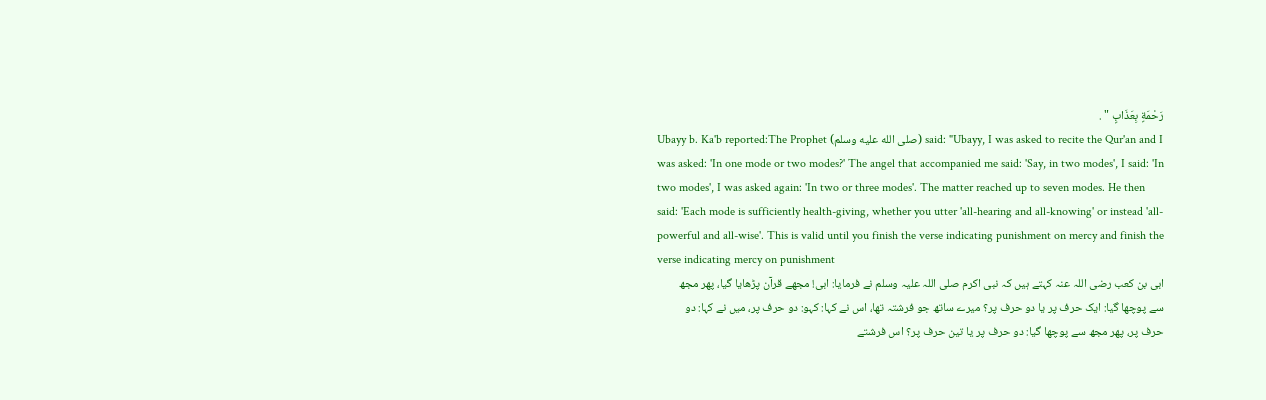رَحْمَةٍ بِعَذَابٍ " .
Ubayy b. Ka'b reported:The Prophet (صلى الله عليه وسلم) said: "Ubayy, I was asked to recite the Qur'an and I was asked: 'In one mode or two modes?' The angel that accompanied me said: 'Say, in two modes', I said: 'In two modes', I was asked again: 'In two or three modes'. The matter reached up to seven modes. He then said: 'Each mode is sufficiently health-giving, whether you utter 'all-hearing and all-knowing' or instead 'all-powerful and all-wise'. This is valid until you finish the verse indicating punishment on mercy and finish the verse indicating mercy on punishment
ابی بن کعب رضی اللہ عنہ کہتے ہیں کہ نبی اکرم صلی اللہ علیہ وسلم نے فرمایا: ابی! مجھے قرآن پڑھایا گیا، پھر مجھ سے پوچھا گیا: ایک حرف پر یا دو حرف پر؟ میرے ساتھ جو فرشتہ تھا، اس نے کہا: کہو: دو حرف پر، میں نے کہا: دو حرف پر، پھر مجھ سے پوچھا گیا: دو حرف پر یا تین حرف پر؟ اس فرشتے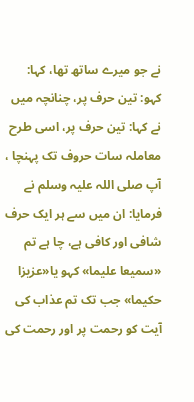نے جو میرے ساتھ تھا، کہا: کہو: تین حرف پر، چنانچہ میں نے کہا: تین حرف پر، اسی طرح معاملہ سات حروف تک پہنچا ، آپ صلی اللہ علیہ وسلم نے فرمایا: ان میں سے ہر ایک حرف شافی اور کافی ہے، چا ہے تم «سميعا عليما» کہو یا«عزيزا حكيما» جب تک تم عذاب کی آیت کو رحمت پر اور رحمت کی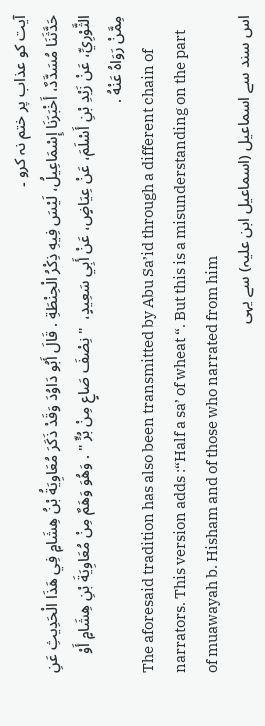آیت کو عذاب پر ختم نہ کرو ۔
حَدَّثَنَا مُسَدَّدٌ، أَخْبَرَنَا إِسْمَاعِيلُ، لَيْسَ فِيهِ ذِكْرُ الْحِنْطَةِ . قَالَ أَبُو دَاوُدَ وَقَدْ ذَكَرَ مُعَاوِيَةُ بْنُ هِشَامٍ فِي هَذَا الْحَدِيثِ عَنِ الثَّوْرِيِّ، عَنْ زَيْدِ بْنِ أَسْلَمَ، عَنْ عِيَاضٍ، عَنْ أَبِي سَعِيدٍ،  " نِصْفَ صَاعٍ مِنْ بُرٍّ " . وَهُوَ وَهَمٌ مِنْ مُعَاوِيَةَ بْنِ هِشَامٍ أَوْ مِمَّنْ رَوَاهُ عَنْهُ .
The aforesaid tradition has also been transmitted by Abu Sa’id through a different chain of narrators. This version adds :“Half a sa’ of wheat “. But this is a misunderstanding on the part of muawayah b. Hisham and of those who narrated from him
اس سند سے اسماعیل (اسماعیل ابن علیہ) سے یہی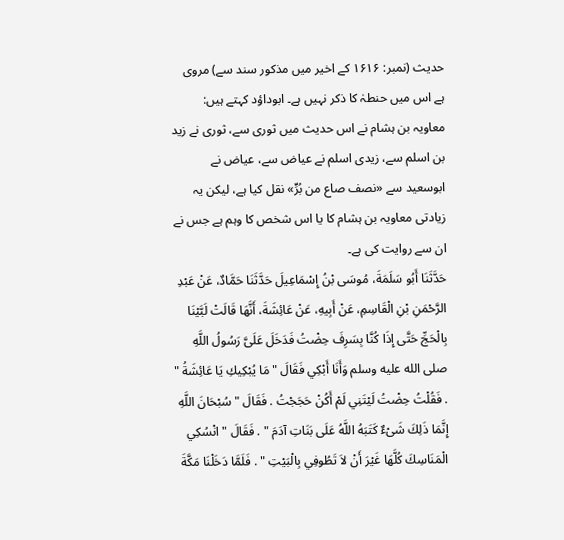حدیث (نمبر: ۱۶۱۶ کے اخیر میں مذکور سند سے) مروی ہے اس میں حنطہٰ کا ذکر نہیں ہے۔ ابوداؤد کہتے ہیں: معاویہ بن ہشام نے اس حدیث میں ثوری سے، ثوری نے زید بن اسلم سے، زیدی اسلم نے عیاض سے، عیاض نے ابوسعید سے «نصف صاع من بُرٍّ» نقل کیا ہے، لیکن یہ زیادتی معاویہ بن ہشام کا یا اس شخص کا وہم ہے جس نے ان سے روایت کی ہے۔
حَدَّثَنَا أَبُو سَلَمَةَ، مُوسَى بْنُ إِسْمَاعِيلَ حَدَّثَنَا حَمَّادٌ، عَنْ عَبْدِ الرَّحْمَنِ بْنِ الْقَاسِمِ، عَنْ أَبِيهِ، عَنْ عَائِشَةَ، أَنَّهَا قَالَتْ لَبَّيْنَا بِالْحَجِّ حَتَّى إِذَا كُنَّا بِسَرِفَ حِضْتُ فَدَخَلَ عَلَىَّ رَسُولُ اللَّهِ صلى الله عليه وسلم وَأَنَا أَبْكِي فَقَالَ " مَا يُبْكِيكِ يَا عَائِشَةُ " . فَقُلْتُ حِضْتُ لَيْتَنِي لَمْ أَكُنْ حَجَجْتُ . فَقَالَ " سُبْحَانَ اللَّهِ إِنَّمَا ذَلِكَ شَىْءٌ كَتَبَهُ اللَّهُ عَلَى بَنَاتِ آدَمَ " . فَقَالَ " انْسُكِي الْمَنَاسِكَ كُلَّهَا غَيْرَ أَنْ لاَ تَطُوفِي بِالْبَيْتِ " . فَلَمَّا دَخَلْنَا مَكَّةَ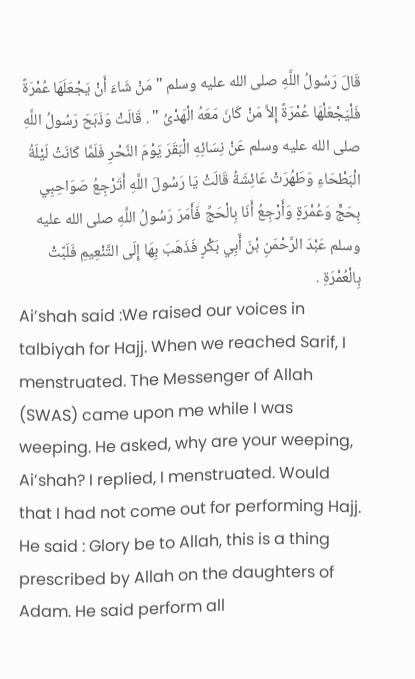قَالَ رَسُولُ اللَّهِ صلى الله عليه وسلم " مَنْ شَاءَ أَنْ يَجْعَلَهَا عُمْرَةً فَلْيَجْعَلْهَا عُمْرَةً إِلاَّ مَنْ كَانَ مَعَهُ الْهَدْىُ " . قَالَتْ وَذَبَحَ رَسُولُ اللَّهِ صلى الله عليه وسلم عَنْ نِسَائِهِ الْبَقَرَ يَوْمَ النَّحْرِ فَلَمَّا كَانَتْ لَيْلَةُ الْبَطْحَاءِ وَطَهُرَتْ عَائِشَةُ قَالَتْ يَا رَسُولَ اللَّهِ أَتَرْجِعُ صَوَاحِبِي بِحَجٍّ وَعُمْرَةٍ وَأَرْجِعُ أَنَا بِالْحَجِّ فَأَمَرَ رَسُولُ اللَّهِ صلى الله عليه وسلم عَبْدَ الرَّحْمَنِ بْنَ أَبِي بَكْرٍ فَذَهَبَ بِهَا إِلَى التَّنْعِيمِ فَلَبَّتْ بِالْعُمْرَةِ .
Ai’shah said :We raised our voices in talbiyah for Hajj. When we reached Sarif, I menstruated. The Messenger of Allah (SWAS) came upon me while I was weeping. He asked, why are your weeping, Ai’shah? I replied, I menstruated. Would that I had not come out for performing Hajj. He said : Glory be to Allah, this is a thing prescribed by Allah on the daughters of Adam. He said perform all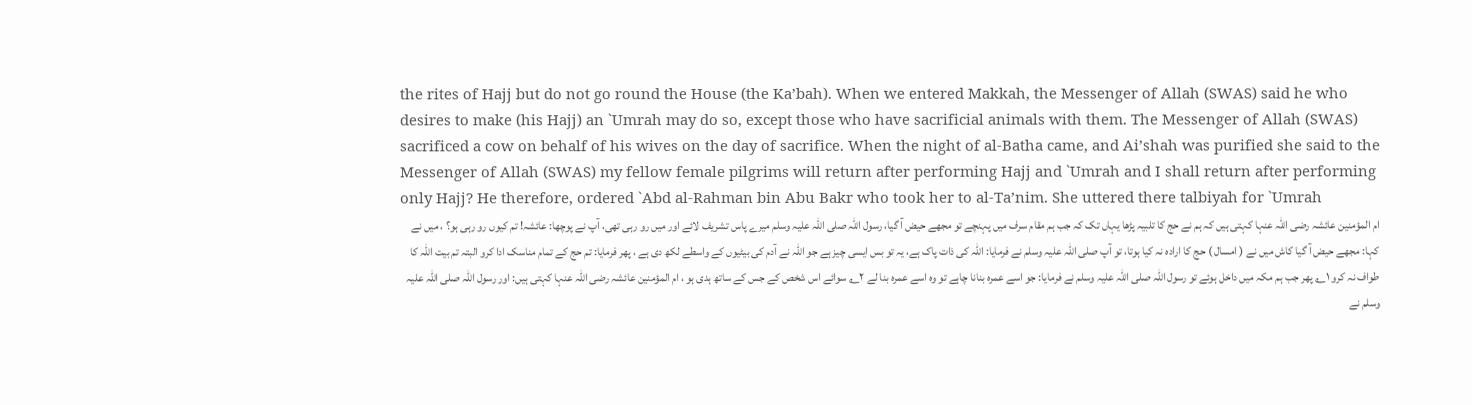the rites of Hajj but do not go round the House (the Ka’bah). When we entered Makkah, the Messenger of Allah (SWAS) said he who desires to make (his Hajj) an `Umrah may do so, except those who have sacrificial animals with them. The Messenger of Allah (SWAS) sacrificed a cow on behalf of his wives on the day of sacrifice. When the night of al-Batha came, and Ai’shah was purified she said to the Messenger of Allah (SWAS) my fellow female pilgrims will return after performing Hajj and `Umrah and I shall return after performing only Hajj? He therefore, ordered `Abd al-Rahman bin Abu Bakr who took her to al-Ta’nim. She uttered there talbiyah for `Umrah
ام المؤمنین عائشہ رضی اللہ عنہا کہتی ہیں کہ ہم نے حج کا تلبیہ پڑھا یہاں تک کہ جب ہم مقام سرف میں پہنچے تو مجھے حیض آ گیا، رسول اللہ صلی اللہ علیہ وسلم میرے پاس تشریف لائے اور میں رو رہی تھی، آپ نے پوچھا: عائشہ! تم کیوں رو رہی ہو؟ ، میں نے کہا: مجھے حیض آ گیا کاش میں نے ( امسال ) حج کا ارادہ نہ کیا ہوتا، تو آپ صلی اللہ علیہ وسلم نے فرمایا: اللہ کی ذات پاک ہے، یہ تو بس ایسی چیز ہے جو اللہ نے آدم کی بیٹیوں کے واسطے لکھ دی ہے ، پھر فرمایا: تم حج کے تمام مناسک ادا کرو البتہ تم بیت اللہ کا طواف نہ کرو ۱؎ پھر جب ہم مکہ میں داخل ہوئے تو رسول اللہ صلی اللہ علیہ وسلم نے فرمایا: جو اسے عمرہ بنانا چاہے تو وہ اسے عمرہ بنا لے ۲؎ سوائے اس شخص کے جس کے ساتھ ہدی ہو ، ام المؤمنین عائشہ رضی اللہ عنہا کہتی ہیں: اور رسول اللہ صلی اللہ علیہ وسلم نے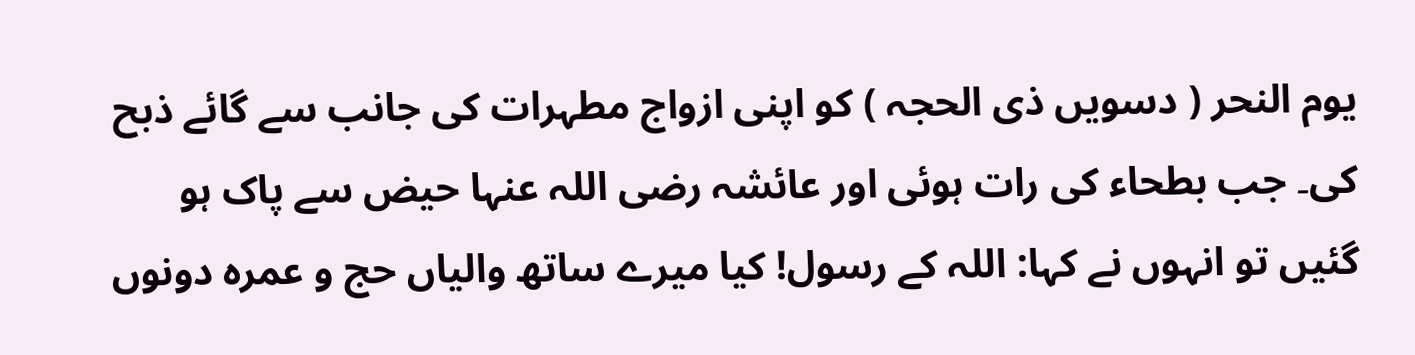یوم النحر ( دسویں ذی الحجہ ) کو اپنی ازواج مطہرات کی جانب سے گائے ذبح کی۔ جب بطحاء کی رات ہوئی اور عائشہ رضی اللہ عنہا حیض سے پاک ہو گئیں تو انہوں نے کہا: اللہ کے رسول! کیا میرے ساتھ والیاں حج و عمرہ دونوں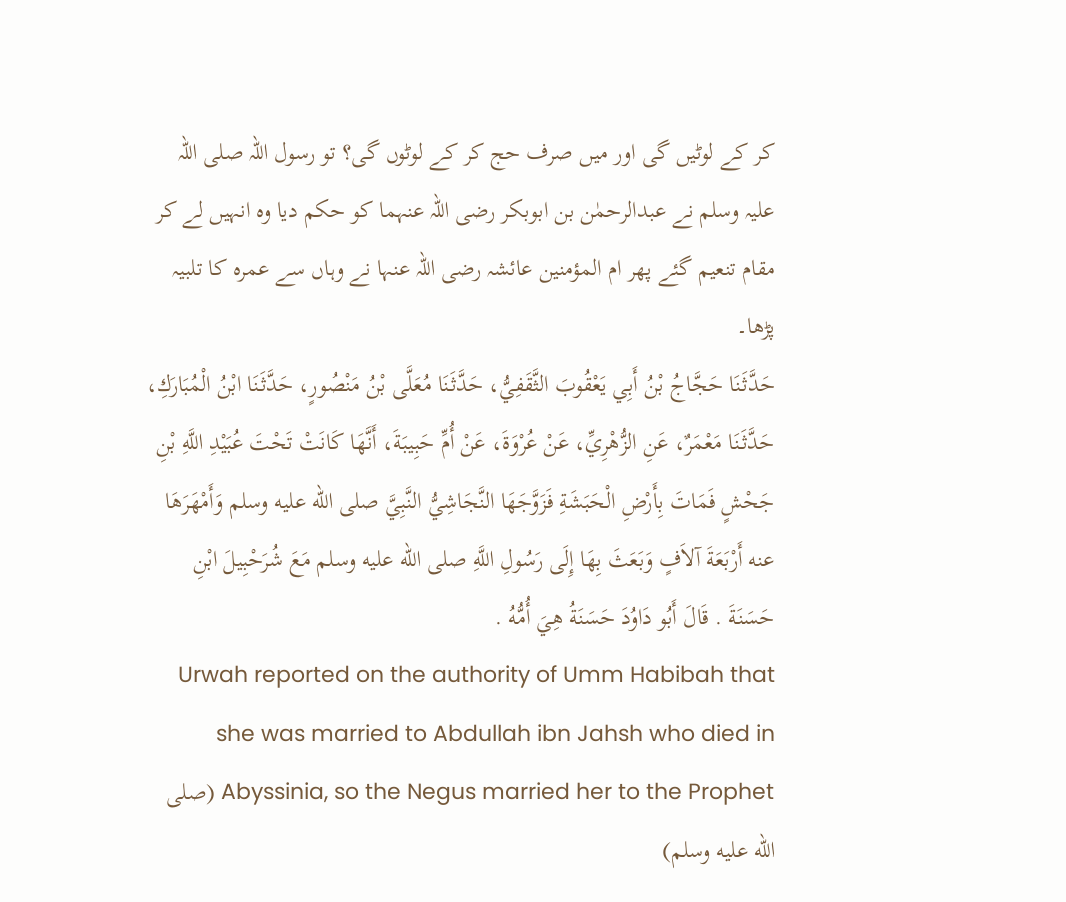کر کے لوٹیں گی اور میں صرف حج کر کے لوٹوں گی؟ تو رسول اللہ صلی اللہ علیہ وسلم نے عبدالرحمٰن بن ابوبکر رضی اللہ عنہما کو حکم دیا وہ انہیں لے کر مقام تنعیم گئے پھر ام المؤمنین عائشہ رضی اللہ عنہا نے وہاں سے عمرہ کا تلبیہ پڑھا۔
حَدَّثَنَا حَجَّاجُ بْنُ أَبِي يَعْقُوبَ الثَّقَفِيُّ، حَدَّثَنَا مُعَلَّى بْنُ مَنْصُورٍ، حَدَّثَنَا ابْنُ الْمُبَارَكِ، حَدَّثَنَا مَعْمَرٌ، عَنِ الزُّهْرِيِّ، عَنْ عُرْوَةَ، عَنْ أُمِّ حَبِيبَةَ، أَنَّهَا كَانَتْ تَحْتَ عُبَيْدِ اللَّهِ بْنِ جَحْشٍ فَمَاتَ بِأَرْضِ الْحَبَشَةِ فَزَوَّجَهَا النَّجَاشِيُّ النَّبِيَّ صلى الله عليه وسلم وَأَمْهَرَهَا عنه أَرْبَعَةَ آلاَفٍ وَبَعَثَ بِهَا إِلَى رَسُولِ اللَّهِ صلى الله عليه وسلم مَعَ شُرَحْبِيلَ ابْنِ حَسَنَةَ . قَالَ أَبُو دَاوُدَ حَسَنَةُ هِيَ أُمُّهُ .
Urwah reported on the authority of Umm Habibah that she was married to Abdullah ibn Jahsh who died in Abyssinia, so the Negus married her to the Prophet (صلى الله عليه وسلم)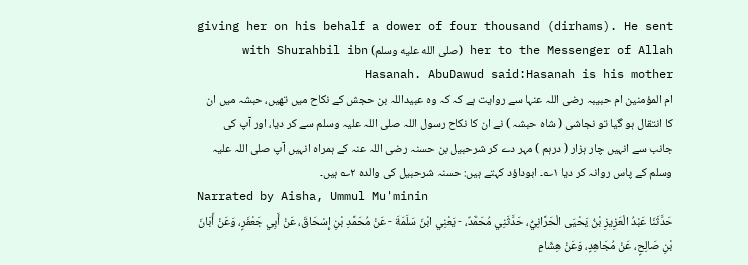giving her on his behalf a dower of four thousand (dirhams). He sent her to the Messenger of Allah (صلى الله عليه وسلم) with Shurahbil ibn Hasanah. AbuDawud said:Hasanah is his mother
ام المؤمنین ام حبیبہ رضی اللہ عنہا سے روایت ہے کہ کہ وہ عبیداللہ بن حجش کے نکاح میں تھیں، حبشہ میں ان کا انتقال ہو گیا تو نجاشی ( شاہ حبشہ ) نے ان کا نکاح رسول اللہ صلی اللہ علیہ وسلم سے کر دیا، اور آپ کی جانب سے انہیں چار ہزار ( درہم ) مہر دے کر شرحبیل بن حسنہ رضی اللہ عنہ کے ہمراہ انہیں آپ صلی اللہ علیہ وسلم کے پاس روانہ کر دیا ۱؎۔ ابوداؤد کہتے ہیں: حسنہ شرحبیل کی والدہ ۲؎ ہیں۔
Narrated by Aisha, Ummul Mu'minin
حَدَّثَنَا عَبْدُ الْعَزِيزِ بْنُ يَحْيَى الْحَرَّانِيُّ، حَدَّثَنِي مُحَمَّدٌ، - يَعْنِي ابْنَ سَلَمَةَ - عَنْ مُحَمَّدِ بْنِ إِسْحَاقَ، عَنْ أَبِي جَعْفَرٍ، وَعَنْ أَبَانَ بْنِ صَالِحٍ، عَنْ مُجَاهِدٍ، وَعَنْ هِشَامِ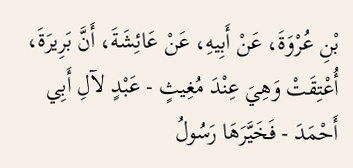بْنِ عُرْوَةَ، عَنْ أَبِيهِ، عَنْ عَائِشَةَ، أَنَّ بَرِيرَةَ، أُعْتِقَتْ وَهِيَ عِنْدَ مُغِيثٍ - عَبْدٍ لآلِ أَبِي أَحْمَدَ - فَخَيَّرَهَا رَسُولُ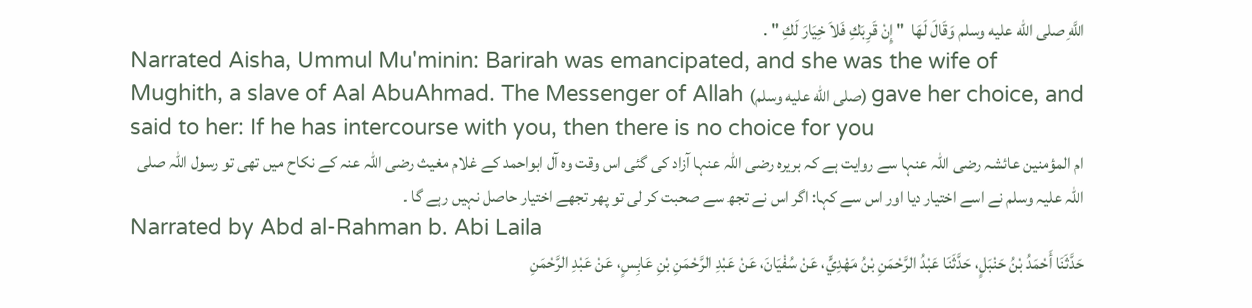اللَّهِ صلى الله عليه وسلم وَقَالَ لَهَا  " إِنْ قَرِبَكِ فَلاَ خِيَارَ لَكِ " .
Narrated Aisha, Ummul Mu'minin: Barirah was emancipated, and she was the wife of Mughith, a slave of Aal AbuAhmad. The Messenger of Allah (صلى الله عليه وسلم) gave her choice, and said to her: If he has intercourse with you, then there is no choice for you
ام المؤمنین عائشہ رضی اللہ عنہا سے روایت ہے کہ بریرہ رضی اللہ عنہا آزاد کی گئی اس وقت وہ آل ابواحمد کے غلام مغیث رضی اللہ عنہ کے نکاح میں تھی تو رسول اللہ صلی اللہ علیہ وسلم نے اسے اختیار دیا اور اس سے کہا: اگر اس نے تجھ سے صحبت کر لی تو پھر تجھے اختیار حاصل نہیں رہے گا ۔
Narrated by Abd al-Rahman b. Abi Laila
حَدَّثَنَا أَحْمَدُ بْنُ حَنْبَلٍ، حَدَّثَنَا عَبْدُ الرَّحْمَنِ بْنُ مَهْدِيٍّ، عَنْ سُفْيَانَ، عَنْ عَبْدِ الرَّحْمَنِ بْنِ عَابِسٍ، عَنْ عَبْدِ الرَّحْمَنِ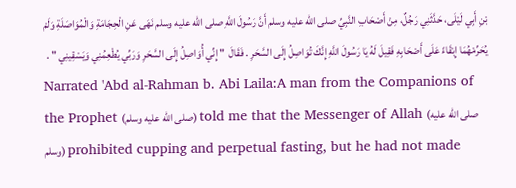بْنِ أَبِي لَيْلَى، حَدَّثَنِي رَجُلٌ، مِنْ أَصْحَابِ النَّبِيِّ صلى الله عليه وسلم أَنَّ رَسُولَ اللَّهِ صلى الله عليه وسلم نَهَى عَنِ الْحِجَامَةِ وَالْمُوَاصَلَةِ وَلَمْ يُحَرِّمْهُمَا إِبْقَاءً عَلَى أَصْحَابِهِ فَقِيلَ لَهُ يَا رَسُولَ اللَّهِ إِنَّكَ تُوَاصِلُ إِلَى السَّحَرِ . فَقَالَ  " إِنِّي أُوَاصِلُ إِلَى السَّحَرِ وَرَبِّي يُطْعِمُنِي وَيَسْقِينِي " .
Narrated 'Abd al-Rahman b. Abi Laila:A man from the Companions of the Prophet (صلى الله عليه وسلم) told me that the Messenger of Allah (صلى الله عليه وسلم) prohibited cupping and perpetual fasting, but he had not made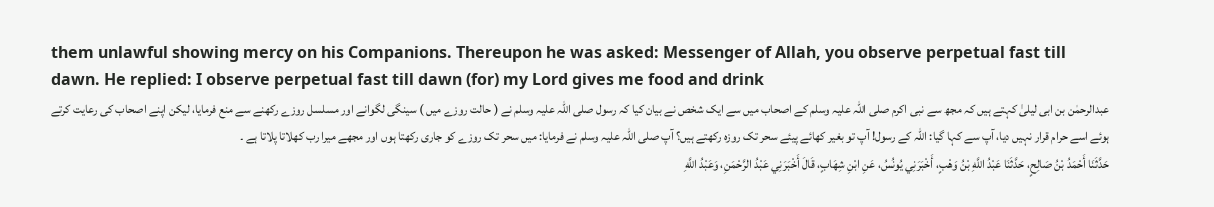them unlawful showing mercy on his Companions. Thereupon he was asked: Messenger of Allah, you observe perpetual fast till dawn. He replied: I observe perpetual fast till dawn (for) my Lord gives me food and drink
عبدالرحمٰن بن ابی لیلیٰ کہتے ہیں کہ مجھ سے نبی اکرم صلی اللہ علیہ وسلم کے اصحاب میں سے ایک شخص نے بیان کیا کہ رسول صلی اللہ علیہ وسلم نے ( حالت روزے میں ) سینگی لگوانے اور مسلسل روزے رکھنے سے منع فرمایا، لیکن اپنے اصحاب کی رعایت کرتے ہوئے اسے حرام قرار نہیں دیا، آپ سے کہا گیا: اللہ کے رسول! آپ تو بغیر کھائے پیئے سحر تک روزہ رکھتے ہیں؟ آپ صلی اللہ علیہ وسلم نے فرمایا: میں سحر تک روزے کو جاری رکھتا ہوں اور مجھے میرا رب کھلاتا پلاتا ہے ۔
حَدَّثَنَا أَحْمَدُ بْنُ صَالِحٍ، حَدَّثَنَا عَبْدُ اللَّهِ بْنُ وَهْبٍ، أَخْبَرَنِي يُونُسُ، عَنِ ابْنِ شِهَابٍ، قَالَ أَخْبَرَنِي عَبْدُ الرَّحْمَنِ، وَعَبْدُ اللَّهِ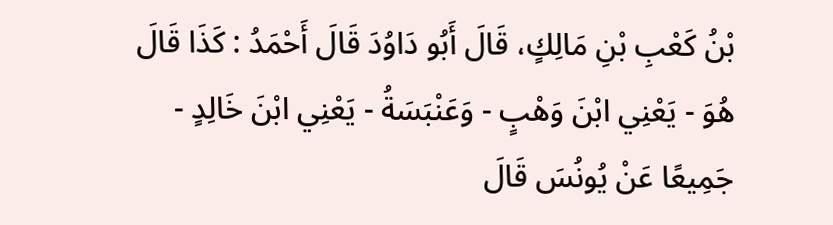بْنُ كَعْبِ بْنِ مَالِكٍ، قَالَ أَبُو دَاوُدَ قَالَ أَحْمَدُ : كَذَا قَالَ هُوَ - يَعْنِي ابْنَ وَهْبٍ - وَعَنْبَسَةُ - يَعْنِي ابْنَ خَالِدٍ - جَمِيعًا عَنْ يُونُسَ قَالَ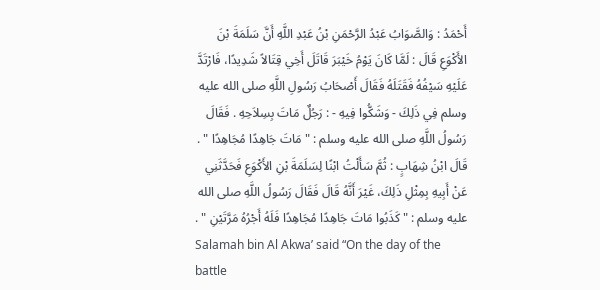أَحْمَدُ : وَالصَّوَابُ عَبْدُ الرَّحْمَنِ بْنُ عَبْدِ اللَّهِ أَنَّ سَلَمَةَ بْنَ الأَكْوَعِ قَالَ : لَمَّا كَانَ يَوْمُ خَيْبَرَ قَاتَلَ أَخِي قِتَالاً شَدِيدًا، فَارْتَدَّ عَلَيْهِ سَيْفُهُ فَقَتَلَهُ فَقَالَ أَصْحَابُ رَسُولِ اللَّهِ صلى الله عليه وسلم فِي ذَلِكَ - وَشَكُّوا فِيهِ - : رَجُلٌ مَاتَ بِسِلاَحِهِ . فَقَالَ رَسُولُ اللَّهِ صلى الله عليه وسلم : " مَاتَ جَاهِدًا مُجَاهِدًا " . قَالَ ابْنُ شِهَابٍ : ثُمَّ سَأَلْتُ ابْنًا لِسَلَمَةَ بْنِ الأَكْوَعِ فَحَدَّثَنِي عَنْ أَبِيهِ بِمِثْلِ ذَلِكَ، غَيْرَ أَنَّهُ قَالَ فَقَالَ رَسُولُ اللَّهِ صلى الله عليه وسلم : " كَذَبُوا مَاتَ جَاهِدًا مُجَاهِدًا فَلَهُ أَجْرُهُ مَرَّتَيْنِ " .
Salamah bin Al Akwa’ said “On the day of the battle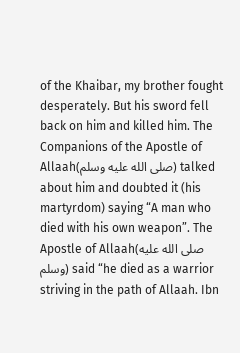of the Khaibar, my brother fought desperately. But his sword fell back on him and killed him. The Companions of the Apostle of Allaah(صلى الله عليه وسلم) talked about him and doubted it (his martyrdom) saying “A man who died with his own weapon”. The Apostle of Allaah(صلى الله عليه وسلم) said “he died as a warrior striving in the path of Allaah. Ibn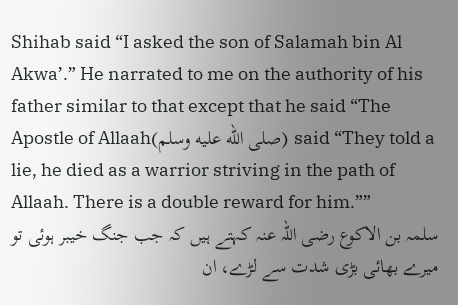Shihab said “I asked the son of Salamah bin Al Akwa’.” He narrated to me on the authority of his father similar to that except that he said “The Apostle of Allaah(صلى الله عليه وسلم) said “They told a lie, he died as a warrior striving in the path of Allaah. There is a double reward for him.””
سلمہ بن الاکوع رضی اللہ عنہ کہتے ہیں کہ جب جنگ خیبر ہوئی تو میرے بھائی بڑی شدت سے لڑے، ان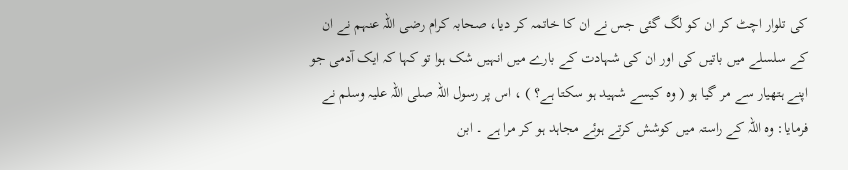کی تلوار اچٹ کر ان کو لگ گئی جس نے ان کا خاتمہ کر دیا، صحابہ کرام رضی اللہ عنہم نے ان کے سلسلے میں باتیں کی اور ان کی شہادت کے بارے میں انہیں شک ہوا تو کہا کہ ایک آدمی جو اپنے ہتھیار سے مر گیا ہو ( وہ کیسے شہید ہو سکتا ہے؟ ) ، اس پر رسول اللہ صلی اللہ علیہ وسلم نے فرمایا: وہ اللہ کے راستہ میں کوشش کرتے ہوئے مجاہد ہو کر مرا ہے ۔ ابن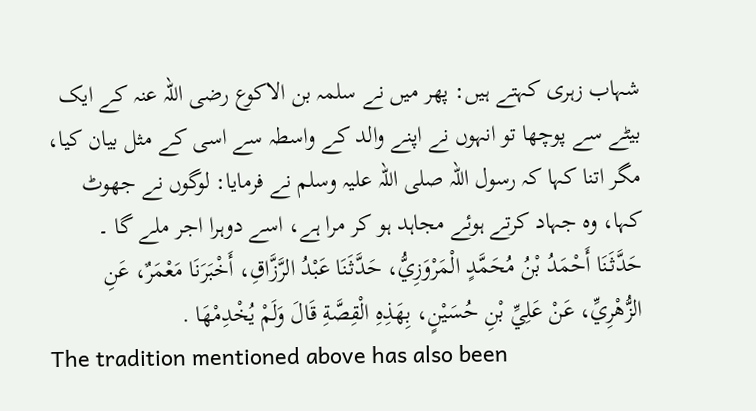شہاب زہری کہتے ہیں: پھر میں نے سلمہ بن الاکوع رضی اللہ عنہ کے ایک بیٹے سے پوچھا تو انہوں نے اپنے والد کے واسطہ سے اسی کے مثل بیان کیا، مگر اتنا کہا کہ رسول اللہ صلی اللہ علیہ وسلم نے فرمایا: لوگوں نے جھوٹ کہا، وہ جہاد کرتے ہوئے مجاہد ہو کر مرا ہے، اسے دوہرا اجر ملے گا ۔
حَدَّثَنَا أَحْمَدُ بْنُ مُحَمَّدٍ الْمَرْوَزِيُّ، حَدَّثَنَا عَبْدُ الرَّزَّاقِ، أَخْبَرَنَا مَعْمَرٌ، عَنِ الزُّهْرِيِّ، عَنْ عَلِيِّ بْنِ حُسَيْنٍ، بِهَذِهِ الْقِصَّةِ قَالَ وَلَمْ يُخْدِمْهَا .
The tradition mentioned above has also been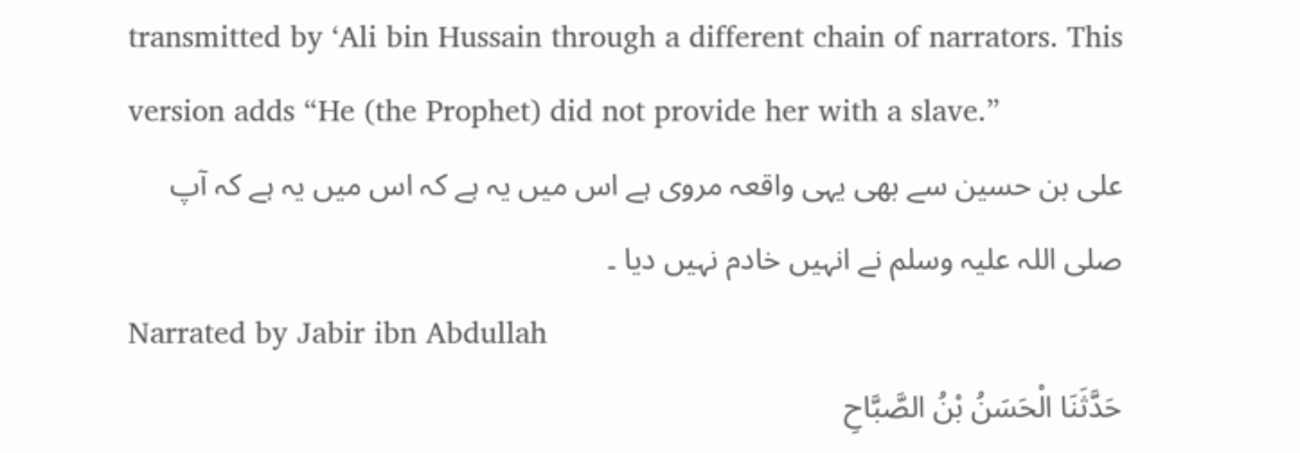transmitted by ‘Ali bin Hussain through a different chain of narrators. This version adds “He (the Prophet) did not provide her with a slave.”
علی بن حسین سے بھی یہی واقعہ مروی ہے اس میں یہ ہے کہ اس میں یہ ہے کہ آپ صلی اللہ علیہ وسلم نے انہیں خادم نہیں دیا ۔
Narrated by Jabir ibn Abdullah
حَدَّثَنَا الْحَسَنُ بْنُ الصَّبَّاحِ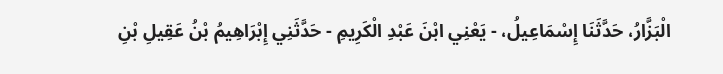الْبَزَّارُ، حَدَّثَنَا إِسْمَاعِيلُ، - يَعْنِي ابْنَ عَبْدِ الْكَرِيمِ - حَدَّثَنِي إِبْرَاهِيمُ بْنُ عَقِيلِ بْنِ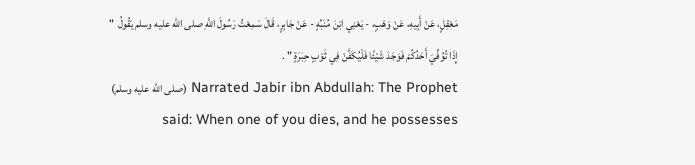مَعْقِلٍ، عَنْ أَبِيهِ، عَنْ وَهْبٍ، - يَعْنِي ابْنَ مُنَبِّهٍ - عَنْ جَابِرٍ، قَالَ سَمِعْتُ رَسُولَ اللَّهِ صلى الله عليه وسلم يَقُولُ  " إِذَا تُوُفِّيَ أَحَدُكُمْ فَوَجَدَ شَيْئًا فَلْيُكَفَّنْ فِي ثَوْبٍ حِبَرَةٍ " .
Narrated Jabir ibn Abdullah: The Prophet (صلى الله عليه وسلم) said: When one of you dies, and he possesses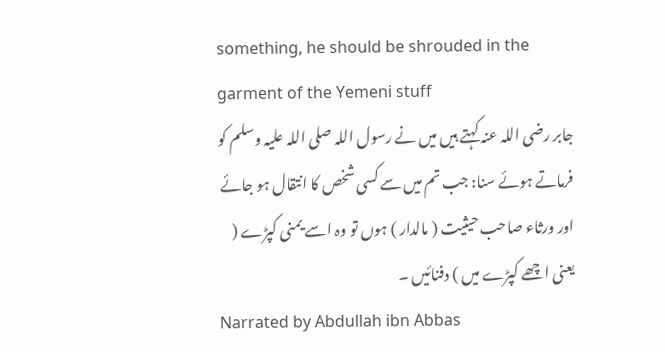something, he should be shrouded in the garment of the Yemeni stuff
جابر رضی اللہ عنہ کہتے ہیں میں نے رسول اللہ صلی اللہ علیہ وسلم کو فرماتے ہوئے سنا: جب تم میں سے کسی شخص کا انتقال ہو جائے اور ورثاء صاحب حیثیت ( مالدار ) ہوں تو وہ اسے یمنی کپڑے ( یعنی اچھے کپڑے میں ) دفنائیں ۔
Narrated by Abdullah ibn Abbas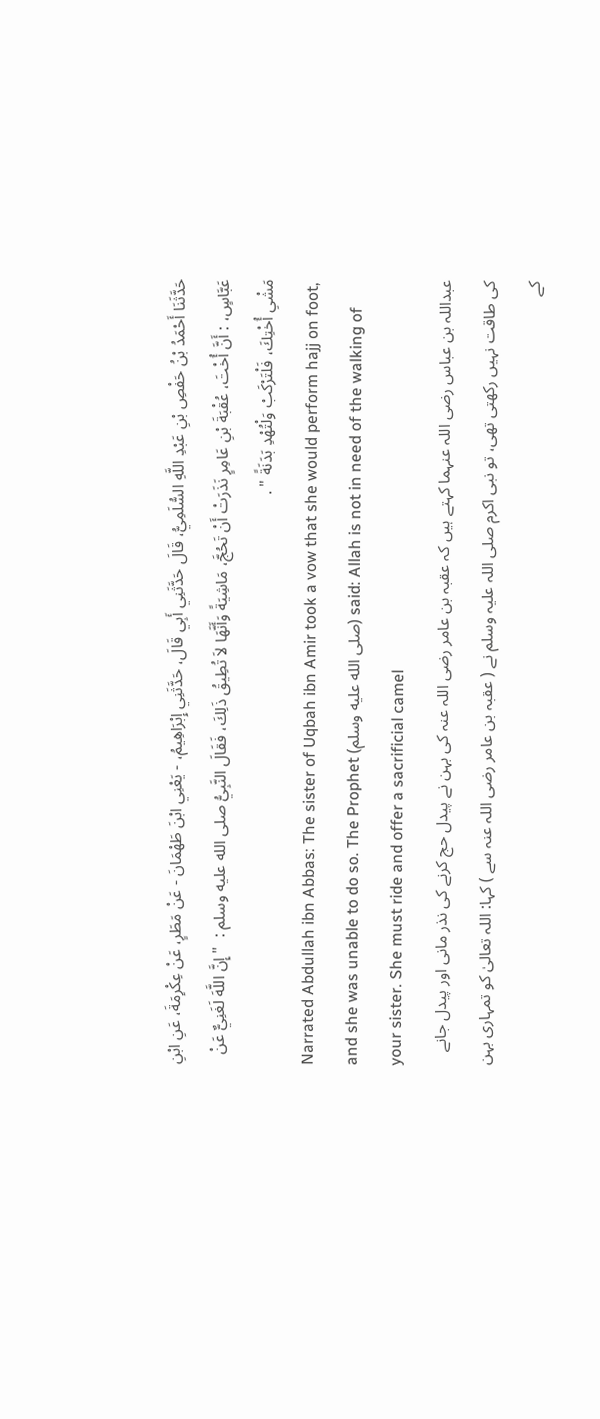حَدَّثَنَا أَحْمَدُ بْنُ حَفْصِ بْنِ عَبْدِ اللَّهِ السُّلَمِيُّ، قَالَ حَدَّثَنِي أَبِي قَالَ، حَدَّثَنِي إِبْرَاهِيمُ، - يَعْنِي ابْنَ طَهْمَانَ - عَنْ مَطَرٍ، عَنْ عِكْرِمَةَ، عَنِ ابْنِ عَبَّاسٍ، : أَنَّ أُخْتَ، عُقْبَةَ بْنِ عَامِرٍ نَذَرَتْ أَنْ تَحُجَّ، مَاشِيَةً وَأَنَّهَا لاَ تُطِيقُ ذَلِكَ، فَقَالَ النَّبِيُّ صلى الله عليه وسلم :  " إِنَّ اللَّهَ لَغَنِيٌّ عَنْ مَشْىِ أُخْتِكَ، فَلْتَرْكَبْ وَلْتُهْدِ بَدَنَةً " .
Narrated Abdullah ibn Abbas: The sister of Uqbah ibn Amir took a vow that she would perform hajj on foot, and she was unable to do so. The Prophet (صلى الله عليه وسلم) said: Allah is not in need of the walking of your sister. She must ride and offer a sacrificial camel
عبداللہ بن عباس رضی اللہ عنہما کہتے ہیں کہ عقبہ بن عامر رضی اللہ عنہ کی بہن نے پیدل حج کرنے کی نذر مانی اور پیدل جانے کی طاقت نہیں رکھتی تھی، تو نبی اکرم صلی اللہ علیہ وسلم نے ( عقبہ بن عامر رضی اللہ عنہ سے ) کہا: اللہ تعالیٰ کو تمہاری بہن کے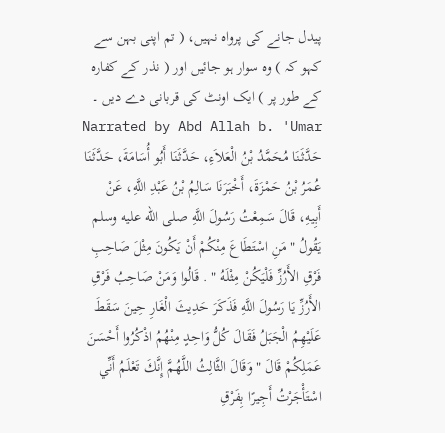پیدل جانے کی پرواہ نہیں، ( تم اپنی بہن سے کہو کہ ) وہ سوار ہو جائیں اور ( نذر کے کفارہ کے طور پر ) ایک اونٹ کی قربانی دے دیں ۔
Narrated by Abd Allah b. 'Umar
حَدَّثَنَا مُحَمَّدُ بْنُ الْعَلاَءِ، حَدَّثَنَا أَبُو أُسَامَةَ، حَدَّثَنَا عُمَرُ بْنُ حَمْزَةَ، أَخْبَرَنَا سَالِمُ بْنُ عَبْدِ اللَّهِ، عَنْ أَبِيهِ، قَالَ سَمِعْتُ رَسُولَ اللَّهِ صلى الله عليه وسلم يَقُولُ " مَنِ اسْتَطَاعَ مِنْكُمْ أَنْ يَكُونَ مِثْلَ صَاحِبِ فَرْقِ الأَرُزِّ فَلْيَكُنْ مِثْلَهُ " . قَالُوا وَمَنْ صَاحِبُ فَرْقِ الأَرُزِّ يَا رَسُولَ اللَّهِ فَذَكَرَ حَدِيثَ الْغَارِ حِينَ سَقَطَ عَلَيْهِمُ الْجَبَلُ فَقَالَ كُلُّ وَاحِدٍ مِنْهُمُ اذْكُرُوا أَحْسَنَ عَمَلِكُمْ قَالَ " وَقَالَ الثَّالِثُ اللَّهُمَّ إِنَّكَ تَعْلَمُ أَنِّي اسْتَأْجَرْتُ أَجِيرًا بِفَرْقِ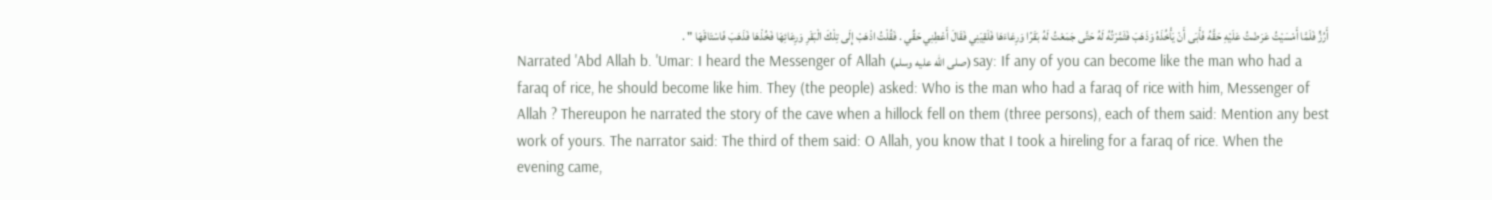أَرُزٍّ فَلَمَّا أَمْسَيْتُ عَرَضْتُ عَلَيْهِ حَقَّهُ فَأَبَى أَنْ يَأْخُذَهُ وَذَهَبَ فَثَمَّرْتُهُ لَهُ حَتَّى جَمَعْتُ لَهُ بَقَرًا وَرِعَاءَهَا فَلَقِيَنِي فَقَالَ أَعْطِنِي حَقِّي . فَقُلْتُ اذْهَبْ إِلَى تِلْكَ الْبَقَرِ وَرِعَائِهَا فَخُذْهَا فَذَهَبَ فَاسْتَاقَهَا " .
Narrated 'Abd Allah b. 'Umar: I heard the Messenger of Allah (صلى الله عليه وسلم) say: If any of you can become like the man who had a faraq of rice, he should become like him. They (the people) asked: Who is the man who had a faraq of rice with him, Messenger of Allah ? Thereupon he narrated the story of the cave when a hillock fell on them (three persons), each of them said: Mention any best work of yours. The narrator said: The third of them said: O Allah, you know that I took a hireling for a faraq of rice. When the evening came,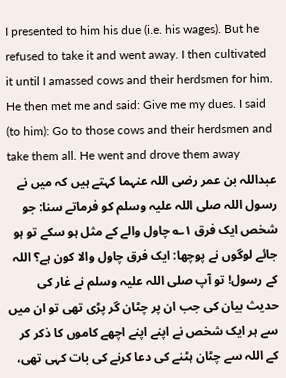I presented to him his due (i.e. his wages). But he refused to take it and went away. I then cultivated it until I amassed cows and their herdsmen for him. He then met me and said: Give me my dues. I said (to him): Go to those cows and their herdsmen and take them all. He went and drove them away
عبداللہ بن عمر رضی اللہ عنہما کہتے ہیں کہ میں نے رسول اللہ صلی اللہ علیہ وسلم کو فرماتے سنا: جو شخص ایک فرق ۱؎ چاول والے کے مثل ہو سکے تو ہو جائے لوگوں نے پوچھا: ایک فرق چاول والا کون ہے؟ اللہ کے رسول! تو آپ صلی اللہ علیہ وسلم نے غار کی حدیث بیان کی جب ان پر چٹان گر پڑی تھی تو ان میں سے ہر ایک شخص نے اپنے اپنے اچھے کاموں کا ذکر کر کے اللہ سے چٹان ہٹنے کی دعا کرنے کی بات کہی تھی،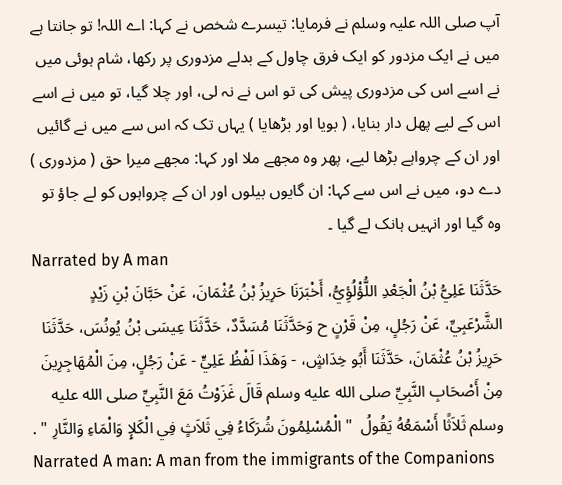آپ صلی اللہ علیہ وسلم نے فرمایا: تیسرے شخص نے کہا: اے اللہ! تو جانتا ہے میں نے ایک مزدور کو ایک فرق چاول کے بدلے مزدوری پر رکھا، شام ہوئی میں نے اسے اس کی مزدوری پیش کی تو اس نے نہ لی، اور چلا گیا، تو میں نے اسے اس کے لیے پھل دار بنایا، ( بویا اور بڑھایا ) یہاں تک کہ اس سے میں نے گائیں اور ان کے چرواہے بڑھا لیے، پھر وہ مجھے ملا اور کہا: مجھے میرا حق ( مزدوری ) دے دو، میں نے اس سے کہا: ان گایوں بیلوں اور ان کے چرواہوں کو لے جاؤ تو وہ گیا اور انہیں ہانک لے گیا ۔
Narrated by A man
حَدَّثَنَا عَلِيُّ بْنُ الْجَعْدِ اللُّؤْلُؤِيُّ، أَخْبَرَنَا حَرِيزُ بْنُ عُثْمَانَ، عَنْ حَبَّانَ بْنِ زَيْدٍ الشَّرْعَبِيِّ، عَنْ رَجُلٍ، مِنْ قَرْنٍ ح وَحَدَّثَنَا مُسَدَّدٌ، حَدَّثَنَا عِيسَى بْنُ يُونُسَ، حَدَّثَنَا حَرِيزُ بْنُ عُثْمَانَ، حَدَّثَنَا أَبُو خِدَاشٍ، - وَهَذَا لَفْظُ عَلِيٍّ - عَنْ رَجُلٍ، مِنَ الْمُهَاجِرِينَ مِنْ أَصْحَابِ النَّبِيِّ صلى الله عليه وسلم قَالَ غَزَوْتُ مَعَ النَّبِيِّ صلى الله عليه وسلم ثَلاَثًا أَسْمَعُهُ يَقُولُ  " الْمُسْلِمُونَ شُرَكَاءُ فِي ثَلاَثٍ فِي الْكَلإِ وَالْمَاءِ وَالنَّارِ " .
Narrated A man: A man from the immigrants of the Companions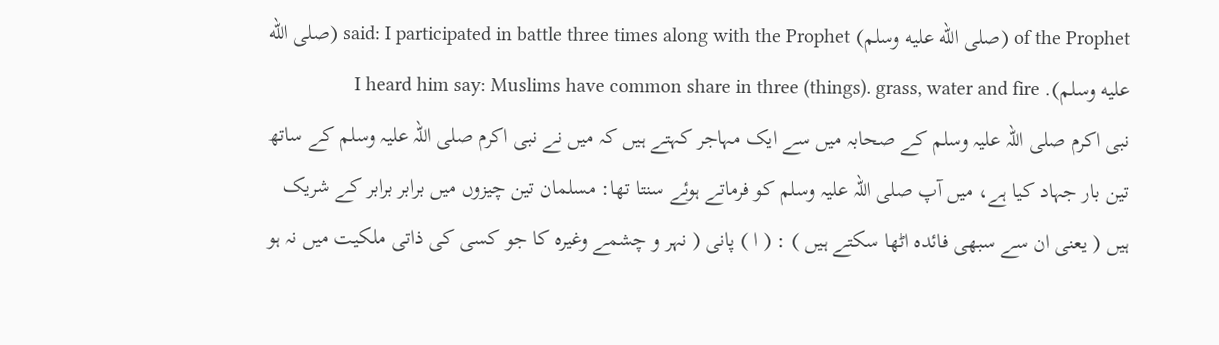of the Prophet (صلى الله عليه وسلم) said: I participated in battle three times along with the Prophet (صلى الله عليه وسلم). I heard him say: Muslims have common share in three (things). grass, water and fire
نبی اکرم صلی اللہ علیہ وسلم کے صحابہ میں سے ایک مہاجر کہتے ہیں کہ میں نے نبی اکرم صلی اللہ علیہ وسلم کے ساتھ تین بار جہاد کیا ہے، میں آپ صلی اللہ علیہ وسلم کو فرماتے ہوئے سنتا تھا: مسلمان تین چیزوں میں برابر برابر کے شریک ہیں ( یعنی ان سے سبھی فائدہ اٹھا سکتے ہیں ) : ( ا ) پانی ( نہر و چشمے وغیرہ کا جو کسی کی ذاتی ملکیت میں نہ ہو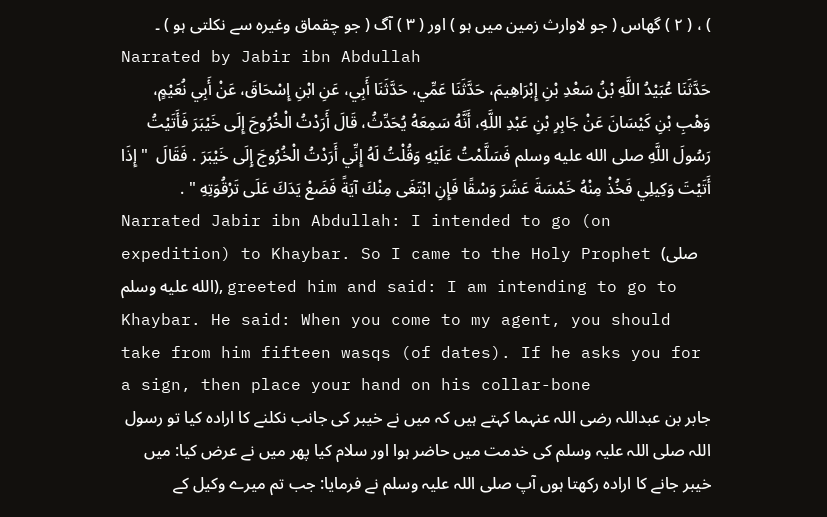) ، ( ۲ ) گھاس ( جو لاوارث زمین میں ہو ) اور ( ۳ ) آگ ( جو چقماق وغیرہ سے نکلتی ہو ) ۔
Narrated by Jabir ibn Abdullah
حَدَّثَنَا عُبَيْدُ اللَّهِ بْنُ سَعْدِ بْنِ إِبْرَاهِيمَ، حَدَّثَنَا عَمِّي، حَدَّثَنَا أَبِي، عَنِ ابْنِ إِسْحَاقَ، عَنْ أَبِي نُعَيْمٍ، وَهْبِ بْنِ كَيْسَانَ عَنْ جَابِرِ بْنِ عَبْدِ اللَّهِ، أَنَّهُ سَمِعَهُ يُحَدِّثُ، قَالَ أَرَدْتُ الْخُرُوجَ إِلَى خَيْبَرَ فَأَتَيْتُ رَسُولَ اللَّهِ صلى الله عليه وسلم فَسَلَّمْتُ عَلَيْهِ وَقُلْتُ لَهُ إِنِّي أَرَدْتُ الْخُرُوجَ إِلَى خَيْبَرَ . فَقَالَ  " إِذَا أَتَيْتَ وَكِيلِي فَخُذْ مِنْهُ خَمْسَةَ عَشَرَ وَسْقًا فَإِنِ ابْتَغَى مِنْكَ آيَةً فَضَعْ يَدَكَ عَلَى تَرْقُوَتِهِ " .
Narrated Jabir ibn Abdullah: I intended to go (on expedition) to Khaybar. So I came to the Holy Prophet (صلى الله عليه وسلم), greeted him and said: I am intending to go to Khaybar. He said: When you come to my agent, you should take from him fifteen wasqs (of dates). If he asks you for a sign, then place your hand on his collar-bone
جابر بن عبداللہ رضی اللہ عنہما کہتے ہیں کہ میں نے خیبر کی جانب نکلنے کا ارادہ کیا تو رسول اللہ صلی اللہ علیہ وسلم کی خدمت میں حاضر ہوا اور سلام کیا پھر میں نے عرض کیا: میں خیبر جانے کا ارادہ رکھتا ہوں آپ صلی اللہ علیہ وسلم نے فرمایا: جب تم میرے وکیل کے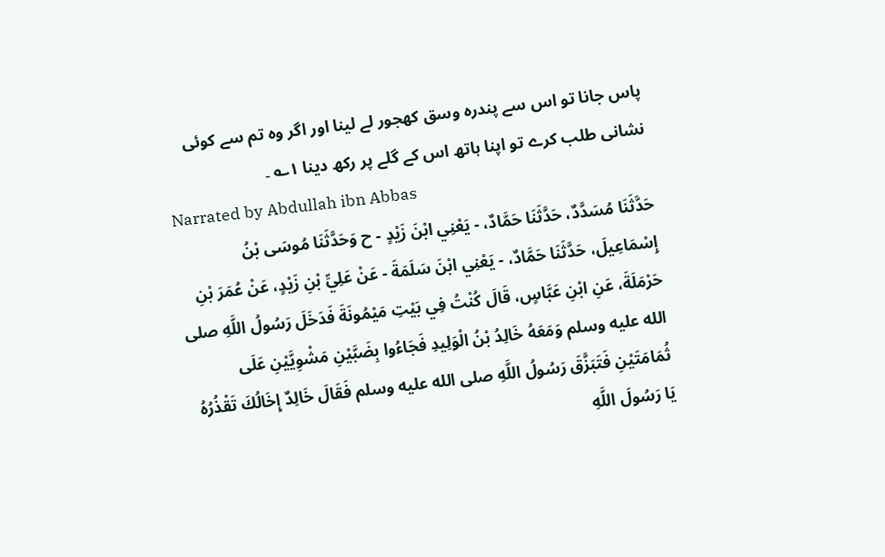پاس جانا تو اس سے پندرہ وسق کھجور لے لینا اور اگر وہ تم سے کوئی نشانی طلب کرے تو اپنا ہاتھ اس کے گلے پر رکھ دینا ۱؎ ۔
Narrated by Abdullah ibn Abbas
حَدَّثَنَا مُسَدَّدٌ، حَدَّثَنَا حَمَّادٌ، - يَعْنِي ابْنَ زَيْدٍ - ح وَحَدَّثَنَا مُوسَى بْنُ إِسْمَاعِيلَ، حَدَّثَنَا حَمَّادٌ، - يَعْنِي ابْنَ سَلَمَةَ - عَنْ عَلِيِّ بْنِ زَيْدٍ، عَنْ عُمَرَ بْنِ حَرْمَلَةَ، عَنِ ابْنِ عَبَّاسٍ، قَالَ كُنْتُ فِي بَيْتِ مَيْمُونَةَ فَدَخَلَ رَسُولُ اللَّهِ صلى الله عليه وسلم وَمَعَهُ خَالِدُ بْنُ الْوَلِيدِ فَجَاءُوا بِضَبَّيْنِ مَشْوِيَّيْنِ عَلَى ثُمَامَتَيْنِ فَتَبَزَّقَ رَسُولُ اللَّهِ صلى الله عليه وسلم فَقَالَ خَالِدٌ إِخَالُكَ تَقْذُرُهُ يَا رَسُولَ اللَّهِ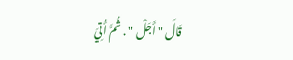قَالَ " أَجَلْ " . ثُمَّ أُتِيَ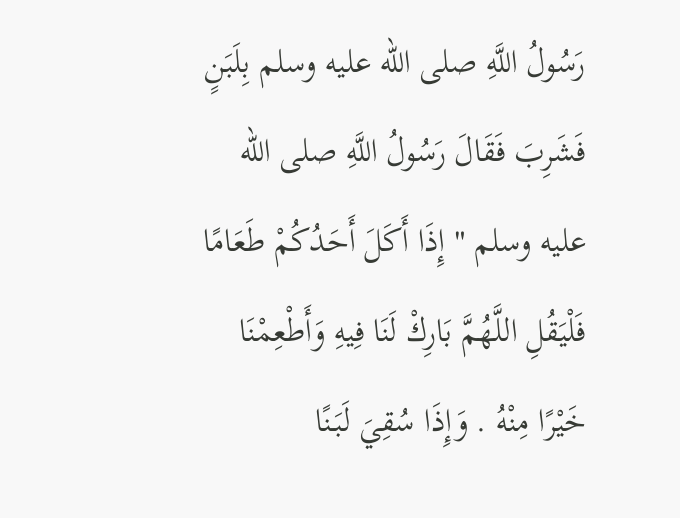رَسُولُ اللَّهِ صلى الله عليه وسلم بِلَبَنٍ فَشَرِبَ فَقَالَ رَسُولُ اللَّهِ صلى الله عليه وسلم " إِذَا أَكَلَ أَحَدُكُمْ طَعَامًا فَلْيَقُلِ اللَّهُمَّ بَارِكْ لَنَا فِيهِ وَأَطْعِمْنَا خَيْرًا مِنْهُ . وَإِذَا سُقِيَ لَبَنًا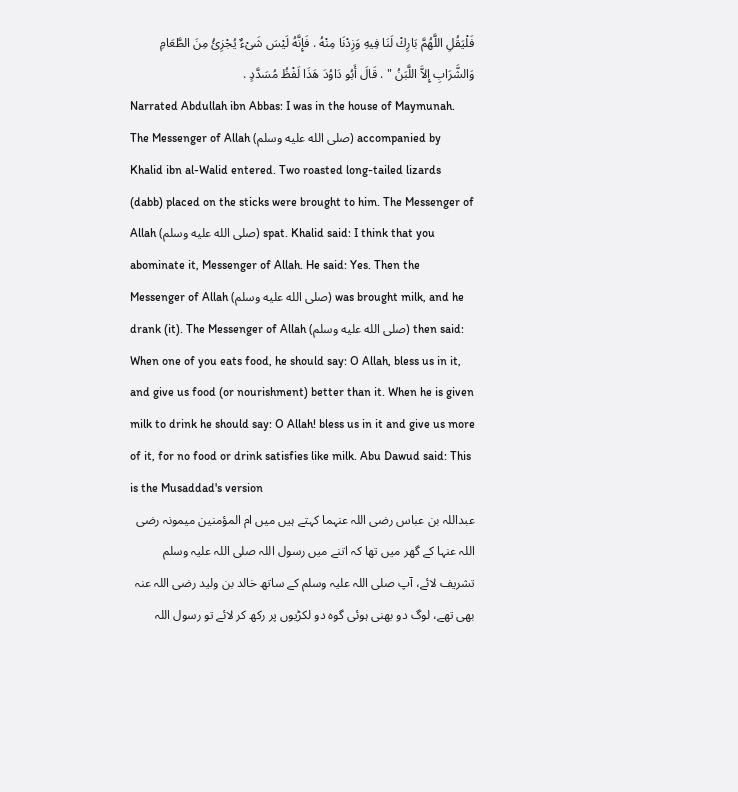فَلْيَقُلِ اللَّهُمَّ بَارِكْ لَنَا فِيهِ وَزِدْنَا مِنْهُ . فَإِنَّهُ لَيْسَ شَىْءٌ يُجْزِئُ مِنَ الطَّعَامِ وَالشَّرَابِ إِلاَّ اللَّبَنُ " . قَالَ أَبُو دَاوُدَ هَذَا لَفْظُ مُسَدَّدٍ .
Narrated Abdullah ibn Abbas: I was in the house of Maymunah. The Messenger of Allah (صلى الله عليه وسلم) accompanied by Khalid ibn al-Walid entered. Two roasted long-tailed lizards (dabb) placed on the sticks were brought to him. The Messenger of Allah (صلى الله عليه وسلم) spat. Khalid said: I think that you abominate it, Messenger of Allah. He said: Yes. Then the Messenger of Allah (صلى الله عليه وسلم) was brought milk, and he drank (it). The Messenger of Allah (صلى الله عليه وسلم) then said: When one of you eats food, he should say: O Allah, bless us in it, and give us food (or nourishment) better than it. When he is given milk to drink he should say: O Allah! bless us in it and give us more of it, for no food or drink satisfies like milk. Abu Dawud said: This is the Musaddad's version
عبداللہ بن عباس رضی اللہ عنہما کہتے ہیں میں ام المؤمنین میمونہ رضی اللہ عنہا کے گھر میں تھا کہ اتنے میں رسول اللہ صلی اللہ علیہ وسلم تشریف لائے، آپ صلی اللہ علیہ وسلم کے ساتھ خالد بن ولید رضی اللہ عنہ بھی تھے، لوگ دو بھنی ہوئی گوہ دو لکڑیوں پر رکھ کر لائے تو رسول اللہ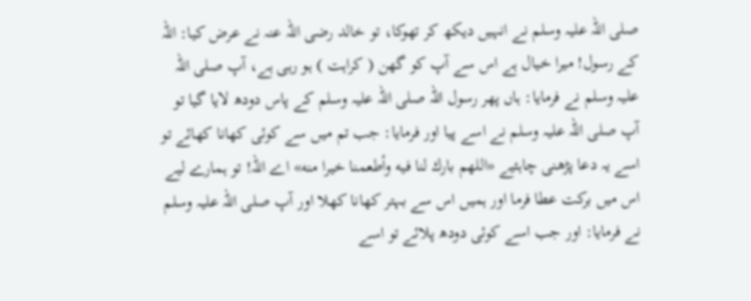صلی اللہ علیہ وسلم نے انہیں دیکھ کر تھوکا، تو خالد رضی اللہ عنہ نے عرض کیا: اللہ کے رسول! میرا خیال ہے اس سے آپ کو گھن ( کراہت ) ہو رہی ہے، آپ صلی اللہ علیہ وسلم نے فرمایا: ہاں پھر رسول اللہ صلی اللہ علیہ وسلم کے پاس دودھ لایا گیا تو آپ صلی اللہ علیہ وسلم نے اسے پیا اور فرمایا: جب تم میں سے کوئی کھانا کھائے تو اسے یہ دعا پڑھنی چاہئیے «اللهم بارك لنا فيه وأطعمنا خيرا منه» اے اللہ! تو ہمارے لیے اس میں برکت عطا فرما اور ہمیں اس سے بہتر کھانا کھلا اور آپ صلی اللہ علیہ وسلم نے فرمایا: اور جب اسے کوئی دودھ پلائے تو اسے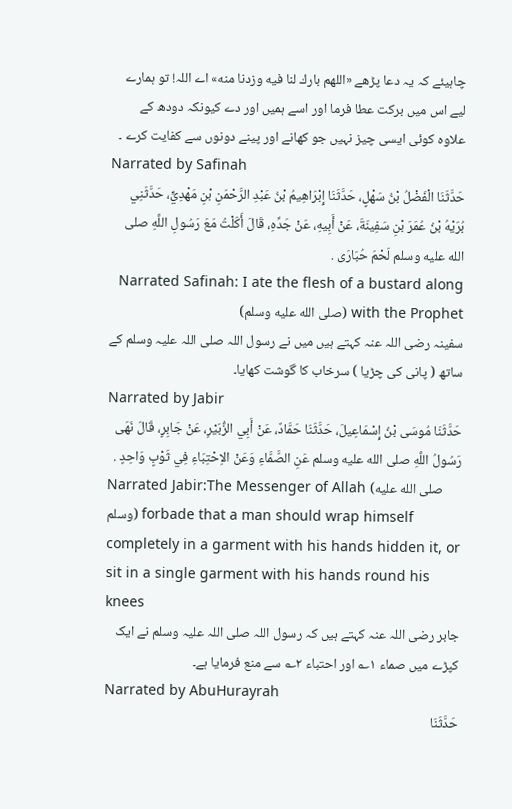چاہیئے کہ یہ دعا پڑھے «اللهم بارك لنا فيه وزدنا منه» اے اللہ! تو ہمارے لیے اس میں برکت عطا فرما اور اسے ہمیں اور دے کیونکہ دودھ کے علاوہ کوئی ایسی چیز نہیں جو کھانے اور پینے دونوں سے کفایت کرے ۔
Narrated by Safinah
حَدَّثَنَا الْفَضْلُ بْنُ سَهْلٍ، حَدَّثَنَا إِبْرَاهِيمُ بْنُ عَبْدِ الرَّحْمَنِ بْنِ مَهْدِيٍّ، حَدَّثَنِي بُرَيْهُ بْنُ عُمَرَ بْنِ سَفِينَةَ، عَنْ أَبِيهِ، عَنْ جَدِّهِ، قَالَ أَكَلْتُ مَعَ رَسُولِ اللَّهِ صلى الله عليه وسلم لَحْمَ حُبَارَى .
Narrated Safinah: I ate the flesh of a bustard along with the Prophet (صلى الله عليه وسلم)
سفینہ رضی اللہ عنہ کہتے ہیں میں نے رسول اللہ صلی اللہ علیہ وسلم کے ساتھ ( پانی کی چڑیا ) سرخاب کا گوشت کھایا۔
Narrated by Jabir
حَدَّثَنَا مُوسَى بْنُ إِسْمَاعِيلَ، حَدَّثَنَا حَمَّادٌ، عَنْ أَبِي الزُّبَيْرِ، عَنْ جَابِرٍ، قَالَ نَهَى رَسُولُ اللَّهِ صلى الله عليه وسلم عَنِ الصَّمَّاءِ وَعَنْ الاِحْتِبَاءِ فِي ثَوْبٍ وَاحِدٍ .
Narrated Jabir:The Messenger of Allah (صلى الله عليه وسلم) forbade that a man should wrap himself completely in a garment with his hands hidden it, or sit in a single garment with his hands round his knees
جابر رضی اللہ عنہ کہتے ہیں کہ رسول اللہ صلی اللہ علیہ وسلم نے ایک کپڑے میں صماء ۱؎ اور احتباء ۲؎ سے منع فرمایا ہے۔
Narrated by AbuHurayrah
حَدَّثَنَا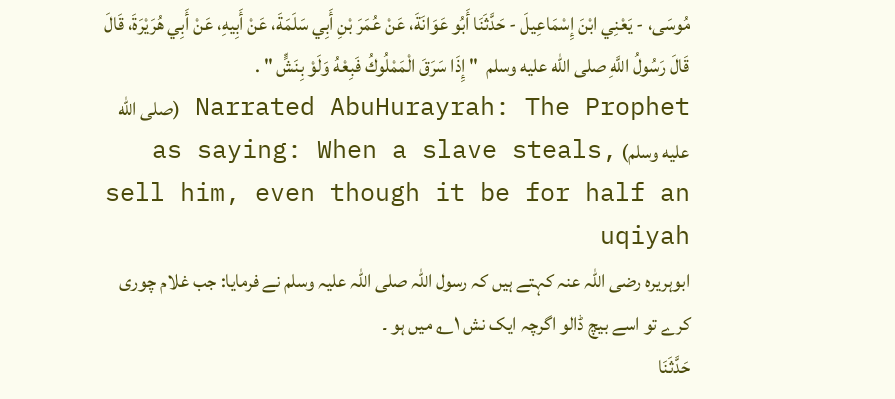مُوسَى، - يَعْنِي ابْنَ إِسْمَاعِيلَ - حَدَّثَنَا أَبُو عَوَانَةَ، عَنْ عُمَرَ بْنِ أَبِي سَلَمَةَ، عَنْ أَبِيهِ، عَنْ أَبِي هُرَيْرَةَ، قَالَ قَالَ رَسُولُ اللَّهِ صلى الله عليه وسلم  " إِذَا سَرَقَ الْمَمْلُوكُ فَبِعْهُ وَلَوْ بِنَشٍّ " .
Narrated AbuHurayrah: The Prophet (صلى الله عليه وسلم) as saying: When a slave steals, sell him, even though it be for half an uqiyah
ابوہریرہ رضی اللہ عنہ کہتے ہیں کہ رسول اللہ صلی اللہ علیہ وسلم نے فرمایا: جب غلام چوری کرے تو اسے بیچ ڈالو اگرچہ ایک نش ۱؎ میں ہو ۔
حَدَّثَنَا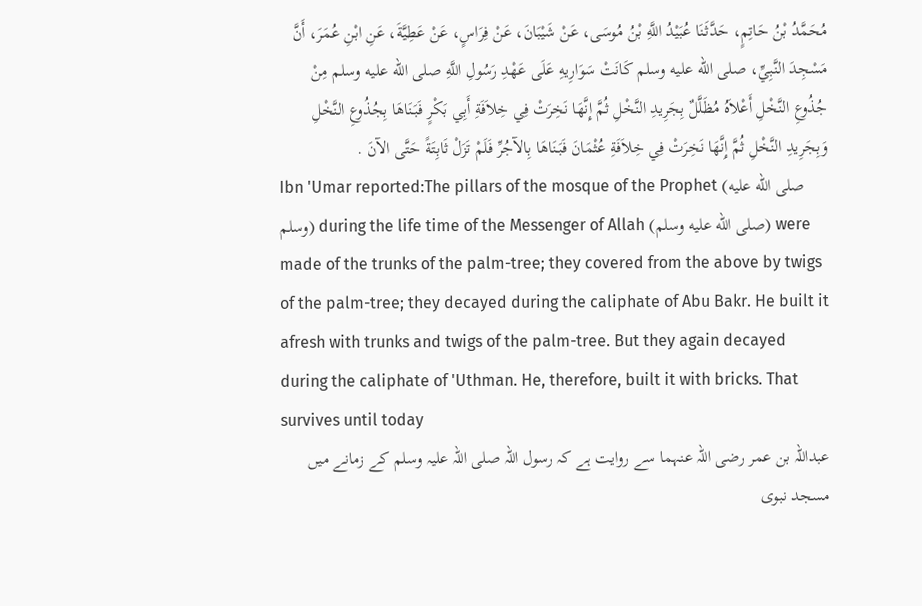مُحَمَّدُ بْنُ حَاتِمٍ، حَدَّثَنَا عُبَيْدُ اللَّهِ بْنُ مُوسَى، عَنْ شَيْبَانَ، عَنْ فِرَاسٍ، عَنْ عَطِيَّةَ، عَنِ ابْنِ عُمَرَ، أَنَّ مَسْجِدَ النَّبِيِّ، صلى الله عليه وسلم كَانَتْ سَوَارِيهِ عَلَى عَهْدِ رَسُولِ اللَّهِ صلى الله عليه وسلم مِنْ جُذُوعِ النَّخْلِ أَعْلاَهُ مُظَلَّلٌ بِجَرِيدِ النَّخْلِ ثُمَّ إِنَّهَا نَخِرَتْ فِي خِلاَفَةِ أَبِي بَكْرٍ فَبَنَاهَا بِجُذُوعِ النَّخْلِ وَبِجَرِيدِ النَّخْلِ ثُمَّ إِنَّهَا نَخِرَتْ فِي خِلاَفَةِ عُثْمَانَ فَبَنَاهَا بِالآجُرِّ فَلَمْ تَزَلْ ثَابِتَةً حَتَّى الآنَ .
Ibn 'Umar reported:The pillars of the mosque of the Prophet (صلى الله عليه وسلم) during the life time of the Messenger of Allah (صلى الله عليه وسلم) were made of the trunks of the palm-tree; they covered from the above by twigs of the palm-tree; they decayed during the caliphate of Abu Bakr. He built it afresh with trunks and twigs of the palm-tree. But they again decayed during the caliphate of 'Uthman. He, therefore, built it with bricks. That survives until today
عبداللہ بن عمر رضی اللہ عنہما سے روایت ہے کہ رسول اللہ صلی اللہ علیہ وسلم کے زمانے میں مسجد نبوی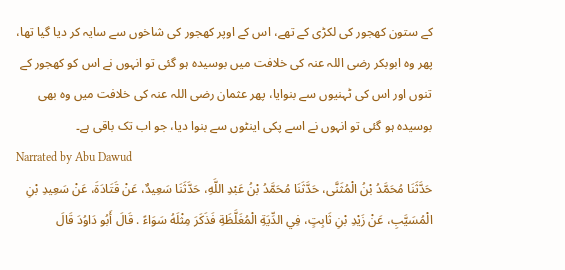کے ستون کھجور کی لکڑی کے تھے، اس کے اوپر کھجور کی شاخوں سے سایہ کر دیا گیا تھا، پھر وہ ابوبکر رضی اللہ عنہ کی خلافت میں بوسیدہ ہو گئی تو انہوں نے اس کو کھجور کے تنوں اور اس کی ٹہنیوں سے بنوایا، پھر عثمان رضی اللہ عنہ کی خلافت میں وہ بھی بوسیدہ ہو گئی تو انہوں نے اسے پکی اینٹوں سے بنوا دیا، جو اب تک باقی ہے۔
Narrated by Abu Dawud
حَدَّثَنَا مُحَمَّدُ بْنُ الْمُثَنَّى، حَدَّثَنَا مُحَمَّدُ بْنُ عَبْدِ اللَّهِ، حَدَّثَنَا سَعِيدٌ، عَنْ قَتَادَةَ، عَنْ سَعِيدِ بْنِ الْمُسَيَّبِ، عَنْ زَيْدِ بْنِ ثَابِتٍ، فِي الدِّيَةِ الْمُغَلَّظَةِ فَذَكَرَ مِثْلَهُ سَوَاءً . قَالَ أَبُو دَاوُدَ قَالَ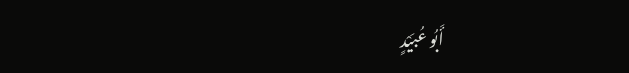أَبُو عُبَيْدٍ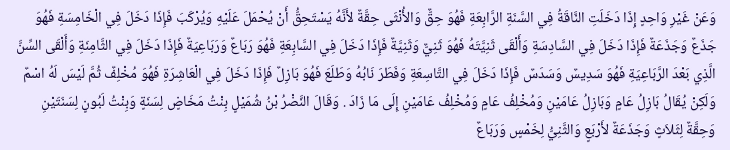وَعَنْ غَيْرِ وَاحِدٍ إِذَا دَخَلَتِ النَّاقَةُ فِي السَّنَةِ الرَّابِعَةِ فَهُوَ حِقٌّ وَالأُنْثَى حِقَّةٌ لأَنَّهُ يَسْتَحِقُّ أَنْ يُحْمَلَ عَلَيْهِ وَيُرْكَبَ فَإِذَا دَخَلَ فِي الْخَامِسَةِ فَهُوَ جَذَعٌ وَجَذَعَةٌ فَإِذَا دَخَلَ فِي السَّادِسَةِ وَأَلْقَى ثَنِيَّتَهُ فَهُوَ ثَنِيٌّ وَثَنِيَّةٌ فَإِذَا دَخَلَ فِي السَّابِعَةِ فَهُوَ رَبَاعٌ وَرَبَاعِيَةٌ فَإِذَا دَخَلَ فِي الثَّامِنَةِ وَأَلْقَى السِّنَّ الَّذِي بَعْدَ الرَّبَاعِيَةِ فَهُوَ سَدِيسٌ وَسَدَسٌ فَإِذَا دَخَلَ فِي التَّاسِعَةِ وَفَطَرَ نَابُهُ وَطَلَعَ فَهُوَ بَازِلٌ فَإِذَا دَخَلَ فِي الْعَاشِرَةِ فَهُوَ مُخْلِفٌ ثُمَّ لَيْسَ لَهُ اسْمٌ وَلَكِنْ يُقَالُ بَازِلُ عَامٍ وَبَازِلُ عَامَيْنِ وَمُخْلِفُ عَامٍ وَمُخْلِفُ عَامَيْنِ إِلَى مَا زَادَ . وَقَالَ النَّضْرُ بْنُ شُمَيْلٍ بِنْتُ مَخَاضٍ لِسَنَةٍ وَبِنْتُ لَبُونٍ لِسَنَتَيْنِ وَحِقَّةٌ لِثَلاَثٍ وَجَذَعَةٌ لأَرْبَعٍ وَالثَّنِيُّ لِخَمْسٍ وَرَبَاعٌ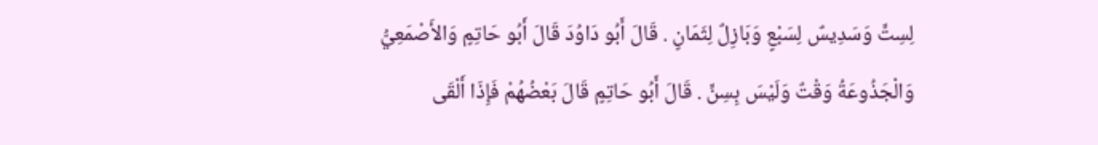لِسِتٍّ وَسَدِيسٌ لِسَبْعٍ وَبَازِلٌ لِثَمَانٍ . قَالَ أَبُو دَاوُدَ قَالَ أَبُو حَاتِمٍ وَالأَصْمَعِيُّ وَالْجَذُوعَةُ وَقْتٌ وَلَيْسَ بِسِنٍّ . قَالَ أَبُو حَاتِمٍ قَالَ بَعْضُهُمْ فَإِذَا أَلْقَى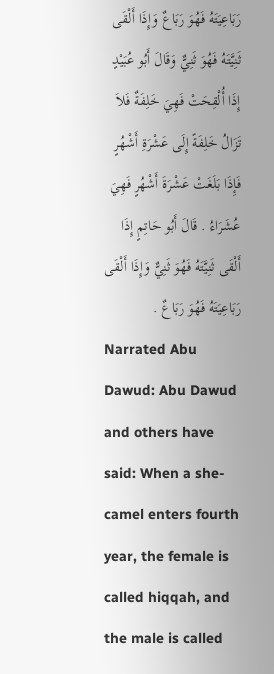رَبَاعِيَتَهُ فَهُوَ رَبَاعٌ وَإِذَا أَلْقَى ثَنِيَّتَهُ فَهُوَ ثَنِيٌّ وَقَالَ أَبُو عُبَيْدٍ إِذَا أُلْقِحَتْ فَهِيَ خَلِفَةٌ فَلاَ تَزَالُ خَلِفَةً إِلَى عَشْرَةِ أَشْهُرٍ فَإِذَا بَلَغَتْ عَشْرَةَ أَشْهُرٍ فَهِيَ عُشَرَاءُ . قَالَ أَبُو حَاتِمٍ إِذَا أَلْقَى ثَنِيَّتَهُ فَهُوَ ثَنِيٌّ وَإِذَا أَلْقَى رَبَاعِيَتَهُ فَهُوَ رَبَاعٌ .
Narrated Abu Dawud: Abu Dawud and others have said: When a she-camel enters fourth year, the female is called hiqqah, and the male is called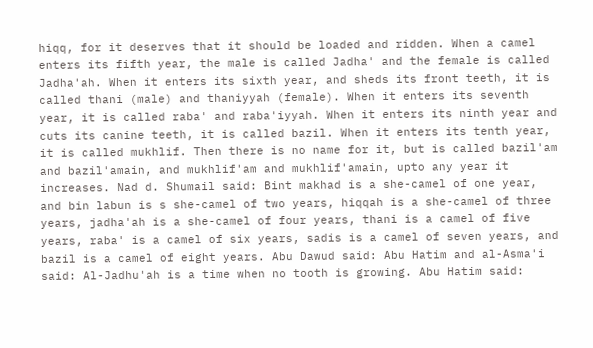hiqq, for it deserves that it should be loaded and ridden. When a camel enters its fifth year, the male is called Jadha' and the female is called Jadha'ah. When it enters its sixth year, and sheds its front teeth, it is called thani (male) and thaniyyah (female). When it enters its seventh year, it is called raba' and raba'iyyah. When it enters its ninth year and cuts its canine teeth, it is called bazil. When it enters its tenth year, it is called mukhlif. Then there is no name for it, but is called bazil'am and bazil'amain, and mukhlif'am and mukhlif'amain, upto any year it increases. Nad d. Shumail said: Bint makhad is a she-camel of one year, and bin labun is s she-camel of two years, hiqqah is a she-camel of three years, jadha'ah is a she-camel of four years, thani is a camel of five years, raba' is a camel of six years, sadis is a camel of seven years, and bazil is a camel of eight years. Abu Dawud said: Abu Hatim and al-Asma'i said: Al-Jadhu'ah is a time when no tooth is growing. Abu Hatim said: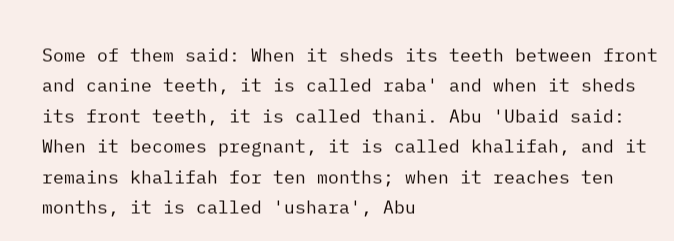Some of them said: When it sheds its teeth between front and canine teeth, it is called raba' and when it sheds its front teeth, it is called thani. Abu 'Ubaid said: When it becomes pregnant, it is called khalifah, and it remains khalifah for ten months; when it reaches ten months, it is called 'ushara', Abu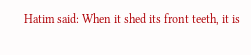Hatim said: When it shed its front teeth, it is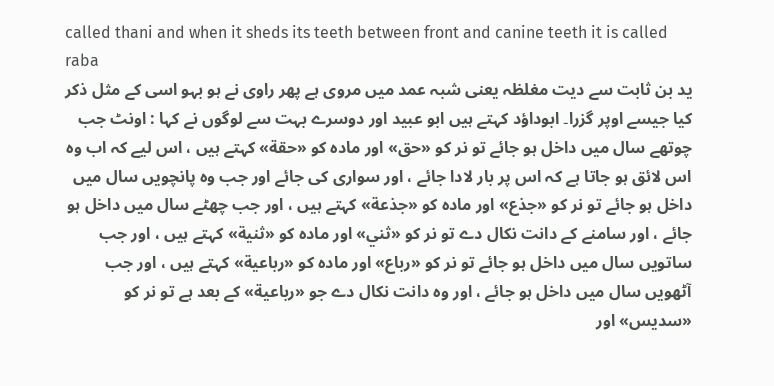called thani and when it sheds its teeth between front and canine teeth it is called raba
ید بن ثابت سے دیت مغلظہ یعنی شبہ عمد میں مروی ہے پھر راوی نے ہو بہو اسی کے مثل ذکر کیا جیسے اوپر گزرا۔ ابوداؤد کہتے ہیں ابو عبید اور دوسرے بہت سے لوگوں نے کہا : اونٹ جب چوتھے سال میں داخل ہو جائے تو نر کو «حق» اور مادہ کو «حقة» کہتے ہیں ، اس لیے کہ اب وہ اس لائق ہو جاتا ہے کہ اس پر بار لادا جائے ، اور سواری کی جائے اور جب وہ پانچویں سال میں داخل ہو جائے تو نر کو «جذع» اور مادہ کو «جذعة» کہتے ہیں ، اور جب چھٹے سال میں داخل ہو جائے ، اور سامنے کے دانت نکال دے تو نر کو «ثني» اور مادہ کو «ثنية» کہتے ہیں ، اور جب ساتویں سال میں داخل ہو جائے تو نر کو «رباع» اور مادہ کو «رباعية» کہتے ہیں ، اور جب آٹھویں سال میں داخل ہو جائے ، اور وہ دانت نکال دے جو «رباعية» کے بعد ہے تو نر کو «سديس» اور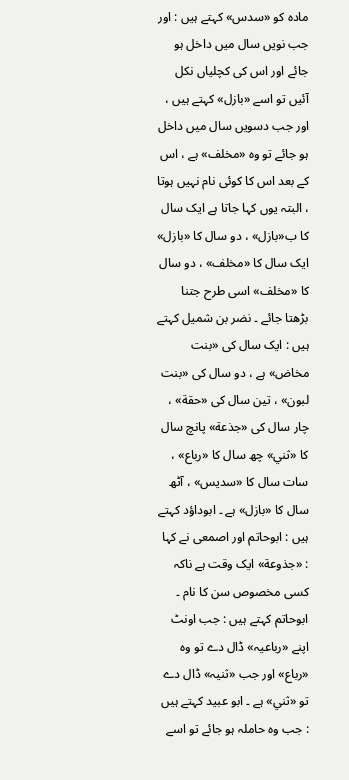مادہ کو «سدس» کہتے ہیں : اور جب نویں سال میں داخل ہو جائے اور اس کی کچلیاں نکل آئیں تو اسے «بازل» کہتے ہیں ، اور جب دسویں سال میں داخل ہو جائے تو وہ «مخلف» ہے ، اس کے بعد اس کا کوئی نام نہیں ہوتا ، البتہ یوں کہا جاتا ہے ایک سال کا ب«بازل» ، دو سال کا «بازل» ایک سال کا «مخلف» ، دو سال کا «مخلف» اسی طرح جتنا بڑھتا جائے ۔ نضر بن شمیل کہتے ہیں : ایک سال کی «بنت مخاض» ہے ، دو سال کی «بنت لبون» ، تین سال کی «حقة» ، چار سال کی «جذعة» پانچ سال کا «ثني» چھ سال کا «رباع» ، سات سال کا «سديس» ، آٹھ سال کا «بازل» ہے ۔ ابوداؤد کہتے ہیں : ابوحاتم اور اصمعی نے کہا : «جذوعة» ایک وقت ہے ناکہ کسی مخصوص سن کا نام ۔ ابوحاتم کہتے ہیں : جب اونٹ اپنے «رباعیہ» ڈال دے تو وہ «رباع» اور جب «ثنیہ» ڈال دے تو «ثني» ہے ۔ ابو عبید کہتے ہیں : جب وہ حاملہ ہو جائے تو اسے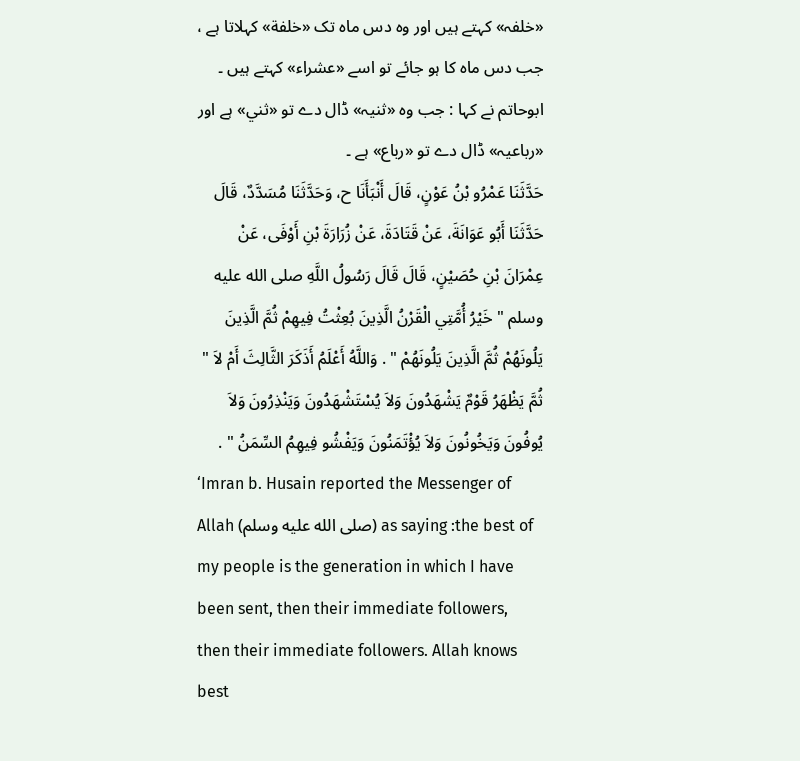«خلفہ» کہتے ہیں اور وہ دس ماہ تک «خلفة» کہلاتا ہے ، جب دس ماہ کا ہو جائے تو اسے «عشراء» کہتے ہیں ۔ ابوحاتم نے کہا : جب وہ «ثنیہ» ڈال دے تو «ثني» ہے اور «رباعیہ» ڈال دے تو «رباع» ہے ۔
حَدَّثَنَا عَمْرُو بْنُ عَوْنٍ، قَالَ أَنْبَأَنَا ح، وَحَدَّثَنَا مُسَدَّدٌ، قَالَ حَدَّثَنَا أَبُو عَوَانَةَ، عَنْ قَتَادَةَ، عَنْ زُرَارَةَ بْنِ أَوْفَى، عَنْ عِمْرَانَ بْنِ حُصَيْنٍ، قَالَ قَالَ رَسُولُ اللَّهِ صلى الله عليه وسلم " خَيْرُ أُمَّتِي الْقَرْنُ الَّذِينَ بُعِثْتُ فِيهِمْ ثُمَّ الَّذِينَ يَلُونَهُمْ ثُمَّ الَّذِينَ يَلُونَهُمْ " . وَاللَّهُ أَعْلَمُ أَذَكَرَ الثَّالِثَ أَمْ لاَ " ثُمَّ يَظْهَرُ قَوْمٌ يَشْهَدُونَ وَلاَ يُسْتَشْهَدُونَ وَيَنْذِرُونَ وَلاَ يُوفُونَ وَيَخُونُونَ وَلاَ يُؤْتَمَنُونَ وَيَفْشُو فِيهِمُ السِّمَنُ " .
‘Imran b. Husain reported the Messenger of Allah (صلى الله عليه وسلم) as saying :the best of my people is the generation in which I have been sent, then their immediate followers, then their immediate followers. Allah knows best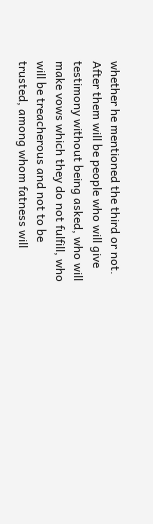whether he mentioned the third or not. After them will be people who will give testimony without being asked, who will make vows which they do not fulfill, who will be treacherous and not to be trusted, among whom fatness will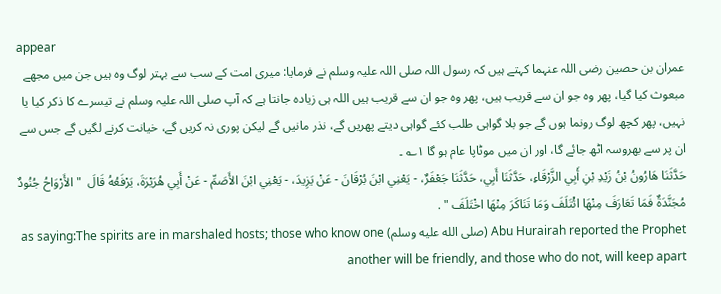appear
عمران بن حصین رضی اللہ عنہما کہتے ہیں کہ رسول اللہ صلی اللہ علیہ وسلم نے فرمایا: میری امت کے سب سے بہتر لوگ وہ ہیں جن میں مجھے مبعوث کیا گیا، پھر وہ جو ان سے قریب ہیں، پھر وہ جو ان سے قریب ہیں اللہ ہی زیادہ جانتا ہے کہ آپ صلی اللہ علیہ وسلم نے تیسرے کا ذکر کیا یا نہیں، پھر کچھ لوگ رونما ہوں گے جو بلا گواہی طلب کئے گواہی دیتے پھریں گے، نذر مانیں گے لیکن پوری نہ کریں گے، خیانت کرنے لگیں گے جس سے ان پر سے بھروسہ اٹھ جائے گا، اور ان میں موٹاپا عام ہو گا ۱؎ ۔
حَدَّثَنَا هَارُونُ بْنُ زَيْدِ بْنِ أَبِي الزَّرْقَاءِ، حَدَّثَنَا أَبِي، حَدَّثَنَا جَعْفَرٌ، - يَعْنِي ابْنَ بُرْقَانَ - عَنْ يَزِيدَ، - يَعْنِي ابْنَ الأَصَمِّ - عَنْ أَبِي هُرَيْرَةَ، يَرْفَعُهُ قَالَ  " الأَرْوَاحُ جُنُودٌ مُجَنَّدَةٌ فَمَا تَعَارَفَ مِنْهَا ائْتَلَفَ وَمَا تَنَاكَرَ مِنْهَا اخْتَلَفَ " .
Abu Hurairah reported the Prophet (صلى الله عليه وسلم) as saying:The spirits are in marshaled hosts; those who know one another will be friendly, and those who do not, will keep apart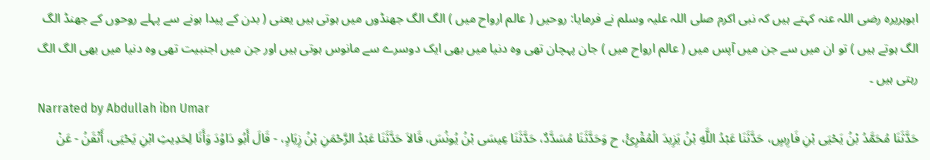ابوہریرہ رضی اللہ عنہ کہتے ہیں کہ نبی اکرم صلی اللہ علیہ وسلم نے فرمایا: روحیں ( عالم ارواح میں ) الگ الگ جھنڈوں میں ہوتی ہیں یعنی ( بدن کے پیدا ہونے سے پہلے روحوں کے جھنڈ الگ الگ ہوتے ہیں ) تو ان میں سے جن میں آپس میں ( عالم ارواح میں ) جان پہچان تھی وہ دنیا میں بھی ایک دوسرے سے مانوس ہوتی ہیں اور جن میں اجنبیت تھی وہ دنیا میں بھی الگ الگ رہتی ہیں ۔
Narrated by Abdullah ibn Umar
حَدَّثَنَا مُحَمَّدُ بْنُ يَحْيَى بْنِ فَارِسٍ، حَدَّثَنَا عَبْدُ اللَّهِ بْنُ يَزِيدَ الْمُقْرِئُ، ح وَحَدَّثَنَا مُسَدَّدٌ، حَدَّثَنَا عِيسَى بْنُ يُونُسَ، قَالاَ حَدَّثَنَا عَبْدُ الرَّحْمَنِ بْنُ زِيَادٍ، - قَالَ أَبُو دَاوُدَ وَأَنَا لِحَدِيثِ ابْنِ يَحْيَى، أَتْقَنُ - عَنْ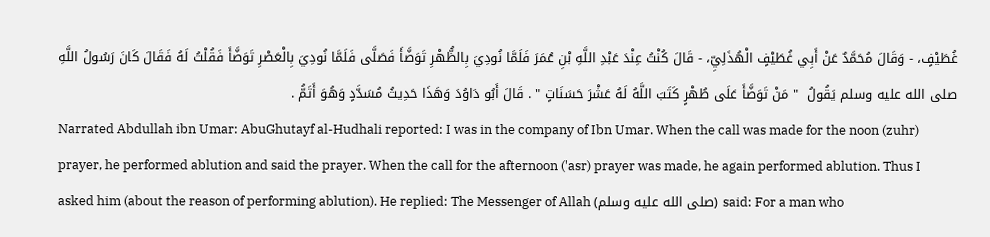غُطَيْفٍ، - وَقَالَ مُحَمَّدٌ عَنْ أَبِي غُطَيْفٍ الْهُذَلِيِّ، - قَالَ كُنْتُ عِنْدَ عَبْدِ اللَّهِ بْنِ عُمَرَ فَلَمَّا نُودِيَ بِالظُّهْرِ تَوَضَّأَ فَصَلَّى فَلَمَّا نُودِيَ بِالْعَصْرِ تَوَضَّأَ فَقُلْتُ لَهُ فَقَالَ كَانَ رَسُولُ اللَّهِ صلى الله عليه وسلم يَقُولُ  " مَنْ تَوَضَّأَ عَلَى طُهْرٍ كَتَبَ اللَّهُ لَهُ عَشْرَ حَسَنَاتٍ " . قَالَ أَبُو دَاوُدَ وَهَذَا حَدِيثُ مُسَدَّدٍ وَهُوَ أَتَمُّ .
Narrated Abdullah ibn Umar: AbuGhutayf al-Hudhali reported: I was in the company of Ibn Umar. When the call was made for the noon (zuhr) prayer, he performed ablution and said the prayer. When the call for the afternoon ('asr) prayer was made, he again performed ablution. Thus I asked him (about the reason of performing ablution). He replied: The Messenger of Allah (صلى الله عليه وسلم) said: For a man who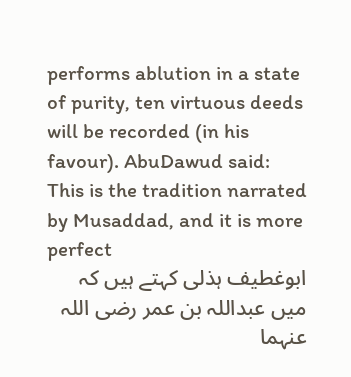performs ablution in a state of purity, ten virtuous deeds will be recorded (in his favour). AbuDawud said: This is the tradition narrated by Musaddad, and it is more perfect
ابوغطیف ہذلی کہتے ہیں کہ میں عبداللہ بن عمر رضی اللہ عنہما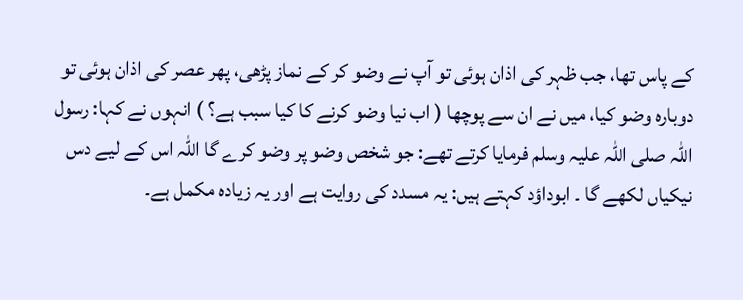کے پاس تھا، جب ظہر کی اذان ہوئی تو آپ نے وضو کر کے نماز پڑھی، پھر عصر کی اذان ہوئی تو دوبارہ وضو کیا، میں نے ان سے پوچھا ( اب نیا وضو کرنے کا کیا سبب ہے؟ ) انہوں نے کہا: رسول اللہ صلی اللہ علیہ وسلم فرمایا کرتے تھے: جو شخص وضو پر وضو کرے گا اللہ اس کے لیے دس نیکیاں لکھے گا ۔ ابوداؤد کہتے ہیں: یہ مسدد کی روایت ہے اور یہ زیادہ مکمل ہے۔